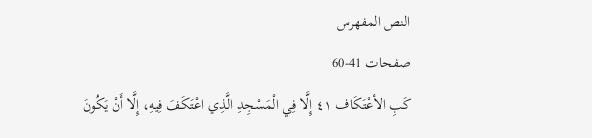النص المفهرس
صفحات 41-60
كَبِ الأعْتَكَاف ٤١ إِلَّا فِي الْمَسْجِدِ الَّذِي اعْتَكَفَ فِيهِ، إِلَّا أَنْ يَكُونَ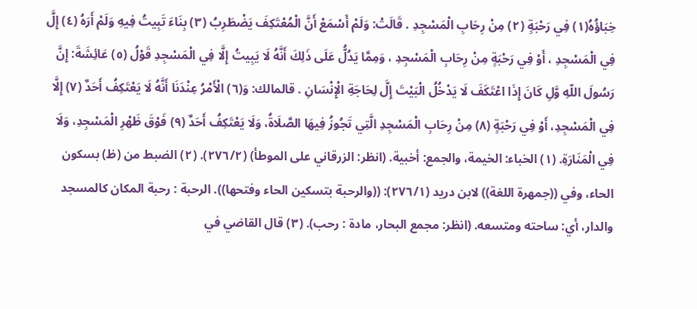خِبَاؤُهُ(١) فِي رَحْبَةٍ (٢) مِنْ رِحَابِ الْمَسْجِدِ . قَالَتْ: وَلَمْ أَسْمَعْ أَنَّ الْمُعْتَكِفَ يَضْطَرِبُ (٣) بِنَاءَ تَبِيتُ فِيهِ وَلَمْ أَرَهُ (٤) إِلَّ فِي الْمَسْجِدِ ، أَوْ فِي رَحْبَةٍ مِنْ رِحَابِ الْمَسْجِدِ ، وَمِمَّا يَدُلُّ عَلَى ذَلِكَ أَنَّهُ لَا يَبِيتُ إِلَّا فِي الْمَسْجِدِ قَوْلُ (٥) عَائِشَةَ: إِنَّ رَسُولَ اللّهِ وَّلِ كَانَ إِذَا اعْتَكَفَ لَا يَدْخُلُ الْبَيْتَ إِلَّ لِحَاجَةِ الْإِنْسَانِ . قالمالك: وَ(٦) الْأَمْرُ عِنْدَنَا أَنَّهُ لَا يَعْتَكِفُ أَحَدٌ (٧) إِلَّا فِي الْمَسْجِدِ، أَوْ فِي رَحْبَةٍ (٨) مِنْ رِحَابِ الْمَسْجِدِ الَّتِي تَجُوزُ فِيهَا الصَّلَاةُ، وَلَا يَعْتَكِفُ أَحَدٌ (٩) فَوْقَ ظَهْرِ الْمَسْجِدِ، وَلَا فِي الْمَنَارَةِ. (١) الخباء: الخيمة، والجمع: أخبية. (انظر: الزرقاني على الموطأ) (٢٧٦/٢). (٢) الضبط من (ظ) بسكون الحاء، وفي ((جمهرة اللغة)) لابن دريد (٢٧٦/١): ((والرحبة بتسكين الحاء وفتحها)). الرحبة : رحبة المكان كالمسجد والدار، أي: ساحته ومتسعه. (انظر: مجمع البحار، مادة : رحب). (٣) قال القاضي في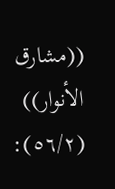((مشارق الأنوار)) (٥٦/٢):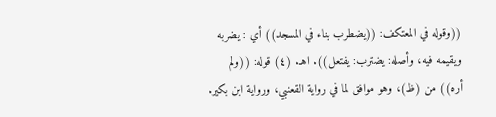((وقوله في المعتكف: ((يضطرب بناء في المسجد)) أي : يضربه ويقيمه فيه، وأصله: يضترب: يفتعل)). اهـ. (٤) قوله: ((ولم أره)) من (ظ)، وهو موافق لما في رواية القعنبي، ورواية ابن بكير.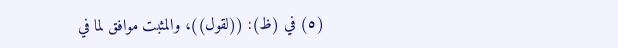(٥) في (ظ): ((لقول))، والمثبت موافق لما في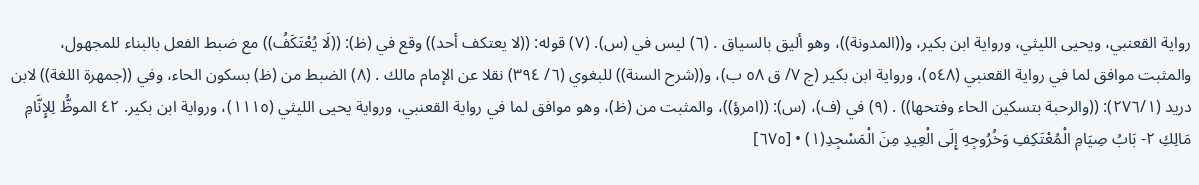رواية القعنبي، ويحيى الليثي، ورواية ابن بكير، و((المدونة))، وهو أليق بالسياق . (٦) ليس في (س). (٧) قوله: ((لا يعتكف أحد)) وقع في (ظ): ((لَا يُعْتَكَفُ)) مع ضبط الفعل بالبناء للمجهول، والمثبت موافق لما في رواية القعنبي (٥٤٨)، ورواية ابن بكير (ج ٧/ ق ٥٨ ب)، و((شرح السنة)) للبغوي (٦/ ٣٩٤) نقلا عن الإمام مالك . (٨) الضبط من (ظ) بسكون الحاء، وفي ((جمهرة اللغة)) لابن دريد (٢٧٦/١): ((والرحبة بتسكين الحاء وفتحها)) . (٩) في (ف)، (س): ((امرؤ))، والمثبت من (ظ)، وهو موافق لما في رواية القعنبي، ورواية يحيى الليثي (١١١٥)، ورواية ابن بكير. ٤٢ الموظُّ لِلإِنَّامِ مَالِكِ ٢- بَابُ صِيَامِ الْمُعْتَكِفِ وَخُرُوجِهِ إِلَى الْعِيدِ مِنَ الْمَسْجِدِ(١) • [٦٧٥]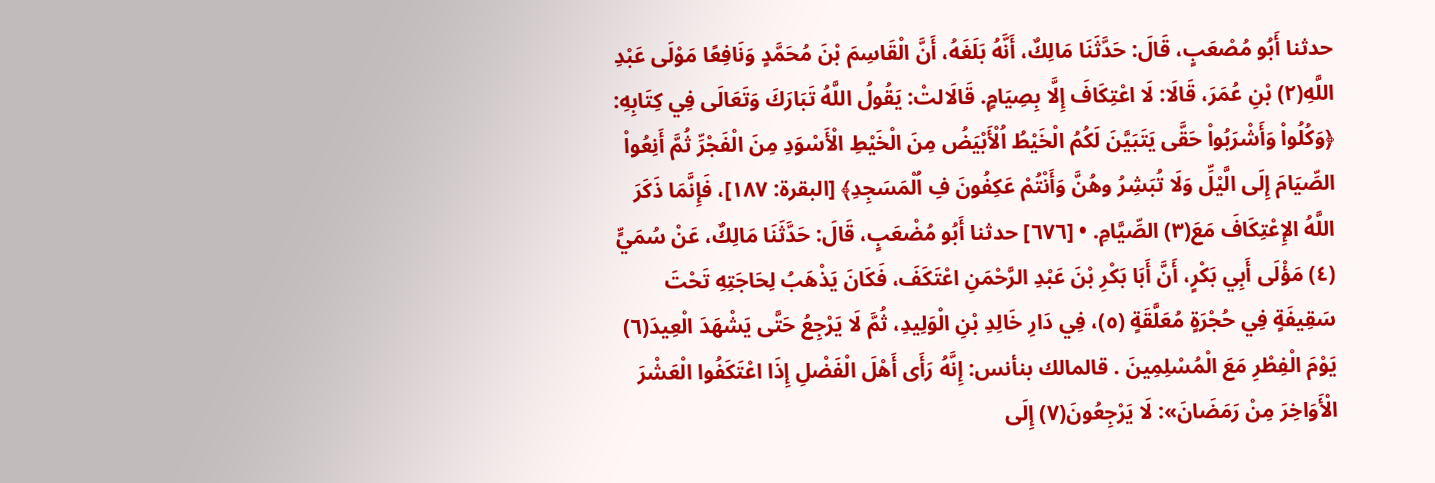حدثنا أَبُو مُصْعَبٍ، قَالَ: حَدَّثَنَا مَالِكٌ، أَنَّهُ بَلَغَهُ، أَنَّ الْقَاسِمَ بْنَ مُحَمَّدٍ وَنَافِعًا مَوْلَى عَبْدِ اللَّهِ(٢) بْنِ عُمَرَ، قَالَا: لَا اعْتِكَافَ إِلَّا بِصِيَامٍ. قَالَالتْ: يَقُولُ اللَّهُ تَبَارَكَ وَتَعَالَى فِي كِتَابِهِ: ﴿وَكُلُواْ وَأَشْرَبُواْ حَقَّى يَتَبَيَّنَ لَكُمُ الْخَيْطُ اُلْأَبْيَضُ مِنَ الْخَيْطِ الْأَسْوَدِ مِنَ الْفَجْرِّ ثُمَّ أَنِعُواْ الصِّيَامَ إِلَى الَّيْلِّ وَلَا تُبَشِرُ وهُنَّ وَأَنْتُمْ عَكِفُونَ فِ اُلْمَسَجِدِ﴾ [البقرة: ١٨٧]، فَإِنَّمَا ذَكَرَ اللَّهُ الإِعْتِكَافَ مَعَ(٣) الصِّيَّامِ. • [٦٧٦] حدثنا أَبُو مُضْعَبٍ، قَالَ: حَدَّثَنَا مَالِكٌ، عَنْ سُمَيٍّ (٤) مَؤْلَى أَبِي بَكْرٍ، أَنَّ أَبَا بَكْرِ بْنَ عَبْدِ الرَّحْمَنِ اعْتَكَفَ، فَكَانَ يَذْهَبُ لِحَاجَتِهِ تَحْتَ سَقِيفَةٍ فِي حُجْرَةٍ مُعَلَّقَةٍ (٥)، فِي دَارِ خَالِدِ بْنِ الْوَلِيدِ، ثُمَّ لَا يَرْجِعُ حَتَّى يَشْهَدَ الْعِيدَ(٦) يَوْمَ الْفِطْرِ مَعَ الْمُسْلِمِينَ . قالمالك بنأنس: إِنَّهُ رَأَى أَهْلَ الْفَضْلِ إِذَا اعْتَكَفُوا الْعَشْرَ الْأَوَاخِرَ مِنْ رَمَضَانَ»: لَا يَرْجِعُونَ(٧) إِلَى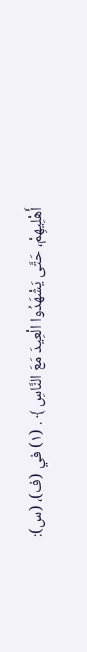أَهْلِيهِمْ، حَتَّى يَشْهَدُوا الْعِيدَ مَعَ النَّاسِ ﴾ . (١) في (ف)، (س):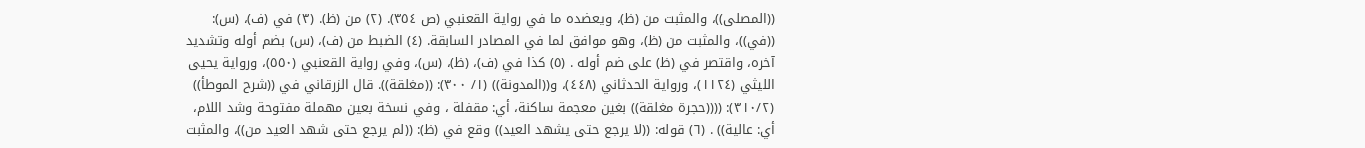((المصلى))، والمثبت من (ظ)، ويعضده ما في رواية القعنبي (ص ٣٥٤). (٢) من (ظ). (٣) في (ف)، (س): ((في))، والمثبت من (ظ)، وهو موافق لما في المصادر السابقة. (٤) الضبط من (ف)، (س) بضم أوله وتشديد آخره، واقتصر في (ظ) على ضم أوله . (٥) كذا في (ف)، (ظ)، (س)، وفي رواية القعنبي (٥٥٠)، ورواية يحيى الليثي (١١٢٤)، ورواية الحدثاني (٤٤٨)، و((المدونة)) (١/ ٣٠٠): ((مغلقة)). قال الزرقاني في ((شرح الموطأ)) (٣١٠/٢): ((((حجرة مغلقة)) بغين معجمة ساكنة، أي: مقفلة ، وفي نسخة بعين مهملة مفتوحة وشد اللام، أي: عالية)) . (٦) قوله: ((لا يرجع حتى يشهد العيد)) وقع في (ظ): ((لم يرجع حتى شهد العيد من))، والمثبت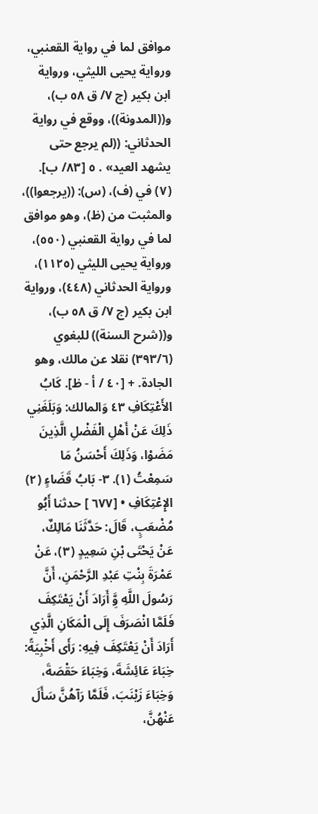موافق لما في رواية القعنبي، ورواية يحيى الليثي، ورواية ابن بكير (ج ٧/ ق ٥٨ ب)، و((المدونة))، ووقع في رواية الحدثاني: ((لم يرجع حتى يشهد العید» . ٥ [٨٣/ ب]. (٧) في (ف)، (س): ((يرجعوا))، والمثبت من (ظ)، وهو موافق لما في رواية القعنبي (٥٥٠)، ورواية يحيى الليثي (١١٢٥)، ورواية الحدثاني (٤٤٨)، ورواية ابن بكير (ج ٧/ ق ٥٨ ب)، و((شرح السنة)) للبغوي (٣٩٣/٦) نقلا عن مالك، وهو الجادة. + [٤٠ / أ - ظ]. كَابُ الأَعْتِكَافِ ٤٣ وَالمالك: وَبَلَغَنِي ذَلِكَ عَنْ أَهْلِ الْفَضْلِ الَّذِينَ مَضَوْا، وَذَلِكَ أَحْسَنُ مَا سَمِعْتُ (١). ٣- بَابُ قَضَاءٍ (٢) الإِعْتِكَافِ • [٦٧٧ ] حدثنا أَبُو مُضْعَبٍ، قَالَ: حَدَّثَنَا مَالِكٌ، عَنْ يَحْتَى بْنِ سَعِيدٍ (٣)، عَنْ عَمْرَةَ بِنْتِ عَبْدِ الرَّحْمَنِ، أَنَّ رَسُولَ اللَّهِ وَِّ أَرَادَ أَنْ يَعْتَكِفَ فَلَمَّا انْصَرَفَ إِلَى الْمَكَانِ الَّذِي أَرَادَ أَنْ يَعْتَكِفَ فِيهِ: رَأَى أَخْبِيَةً: خِبَاءَ عَائِشَةَ، وَخِبَاءَ حَقْصَةَ، وَخِبَاءَ زَيْنَبَ، فَلَمَّا رَآهُنَّ سَأَلَ عَنْهُنَّ،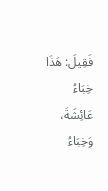فَقِيلَ: هَذَا خِبَاءُ عَائِشَةَ، وَخِبَاءُ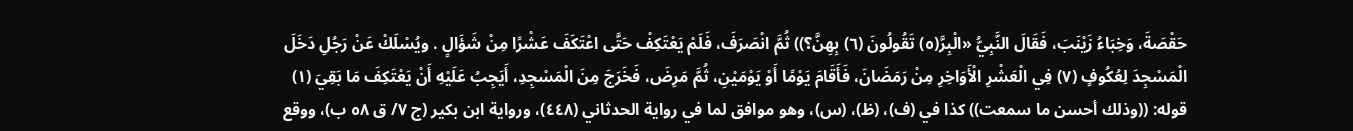حَقْصَةَ، وَخِبَاءُ زَيْنَبَ، فَقَالَ النَّبِيُّ «الْبِرَّ(٥) تَقُولُونَ (٦) بِهِنَّ؟)) ثُمَّ انْصَرَفَ، فَلَمْ يَعْتَكِفْ حَتَّى اعْتَكَفَ عَشْرًا مِنْ شَؤَالٍ . ويُسْلَكْ عَنْ رَجُلِ دَخَلَ الْمَسْجِدَ لِعُكُوفٍ (٧) فِي الْعَشْرِ الْأَوَاخِرِ مِنْ رَمَضَانَ، فَأَقَامَ يَوْمًا أَوْ يَوْمَيْنِ، ثُمَّ مَرِضَ، فَخَرَجَ مِنَ الْمَسْجِدِ، أَيَجِبُ عَلَيْهِ أَنْ يَعْتَكِفَ مَا بَقِيَ (١) قوله: ((وذلك أحسن ما سمعت)) كذا في (ف)، (ظ)، (س)، وهو موافق لما في رواية الحدثاني (٤٤٨)، ورواية ابن بكير (ج ٧/ ق ٥٨ ب)، ووقع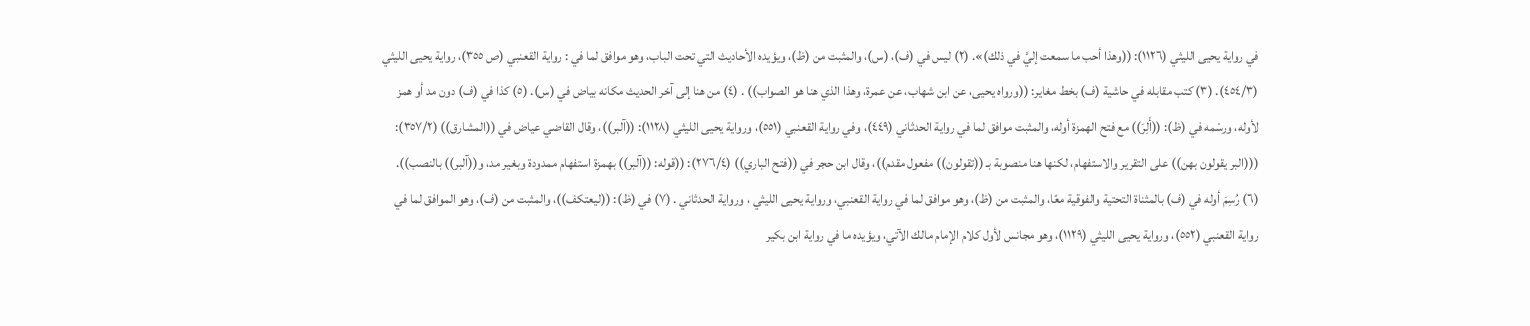في رواية يحيى الليثي (١١٢٦): ((وهذا أحب ما سمعت إليَّ في ذلك)». (٢) ليس في (ف)، (س)، والمثبت من (ظ)، ويؤيده الأحاديث التي تحت الباب، وهو موافق لما في : رواية القعنبي (ص ٣٥٥)، رواية يحيى الليثي (٤٥٤/٣). (٣) كتب مقابله في حاشية (ف) بخط مغاير: ((ورواه يحيى، عن ابن شهاب، عن عمرة، وهذا الذي هنا هو الصواب)) . (٤) من هنا إلى آخر الحديث مكانه بياض في (س). (٥) كذا في (ف) دون مد أو همز لأوله، ورسْمه في (ظ): ((أَلِرَ)) مع فتح الهمزة أوله، والمثبت موافق لما في رواية الحدثاني (٤٤٩)، وفي رواية القعنبي (٥٥١)، ورواية يحيى الليثي (١١٢٨): ((آلبر))، وقال القاضي عياض في ((المشارق)) (٣٥٧/٢): (((البر يقولون بهن)) على التقرير والاستفهام، لكنها هنا منصوبة بـ ((تقولون)) مفعول مقدم))، وقال ابن حجر في ((فتح الباري)) (٢٧٦/٤): ((قوله: ((آلبر)) بهمزة استفهام ممدودة وبغير مد، و((آلبر)) بالنصب)). (٦) رُسِمَ أوله في (ف) بالمثناة التحتية والفوقية معًا، والمثبت من (ظ)، وهو موافق لما في رواية القعنبي، ورواية يحيى الليثي ، ورواية الحدثاني . (٧) في (ظ): ((ليعتكف))، والمثبت من (ف)، وهو الموافق لما في رواية القعنبي (٥٥٢)، ورواية يحيى الليثي (١١٢٩)، وهو مجانس لأول كلام الإمام مالك الآتي، ويؤيده ما في رواية ابن بكير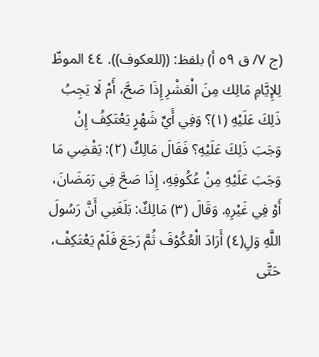(ج ٧/ ق ٥٩ أ) بلفظ: ((للعكوف)). ٤٤ الموظّ لِلإِيَّامِ مَالِك مِنَ الْعَشْرِ إِذَا صَحَّ، أَمْ لَا يَجِبُ ذَلِكَ عَلَيْهِ (١)؟ وَفِي أَيِّ شَهْرٍ يَعْتَكِفُ إِنْ وَجَبَ ذَلِكَ عَلَيْهِ؟ فَقَالَ مَالِكٌ (٢): يَقْضِي مَا وَجَبَ عَلَيْهِ مِنْ عُكُوفِهِ، إِذَا صَحَّ فِي رَمَضَانَ، أَوْ فِي غَيْرِهِ. وَقَالَ (٣) مَالِكٌ: بَلَغَنِي أَنَّ رَسُولَ اللَّهِ وَلِ(٤) أَرَادَ الْعُكُوْفَ ثُمَّ رَجَعَ فَلَمْ يَعْتَكِفْ، حَتَّى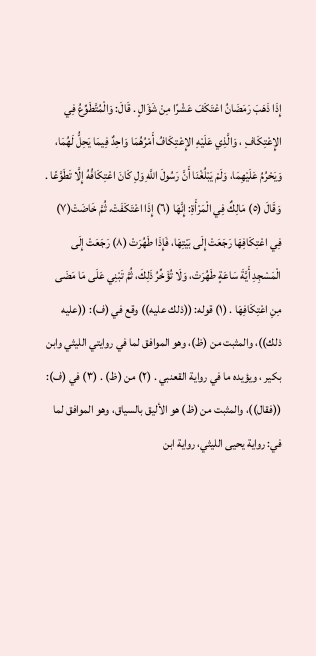إِذَا ذَهَبَ رَمَضَانُ اعْتَكَفَ عَشْرًا مِنْ شَؤَالٍ . قَالَ: وَالْمُتَّطَوِّعُ فِي الإِعْتِكَافِ ، وَالَّذِي عَلَيْهِ الإِعْتِكَافُ أَمْرُهُمَا وَاحِدٌ فِيمَا يَحِلُّ لَهُمَا، وَيَحْرُمُ عَلَيْهِمَا، وَلَمْ يَبْلُغْنَا أَنَّ رَسُولَ اللَّهِ وَلِ كَانَ اعْتِكَافُهُ إِلَّا تَطَوَّعًا . وَقَالَ (٥) مَالِكٌ فِي الْمَرْأَةِ: إِنَّهَا (٦) إِذَا اعْتَكَفَتْ، ثُمَّ خَاضَتْ(٧) فِي اعْتِكَافِهَا رَجَعَتْ إِلَى بَيْتِهَا، فَإِذَا طَهُرَتْ (٨) رَجَعَتْ إِلَى الْمَسْجِدِ أَيَّةَ سَاعَةٍ طَهُرَتْ، وَلَا تُؤَخِّرُ ذَلِكَ، ثُمَّ تَبْنِي عَلَى مَا مَضَى مِنِ اعْتِكَافِهَا . (١) قوله: ((ذلك عليه)) وقع في (ف): ((عليه ذلك))، والمثبت من (ظ)، وهو الموافق لما في روايتي الليثي وابن بكير ، ويؤيده ما في رواية القعنبي . (٢) من (ظ) . (٣) في (ف): ((فقال))، والمثبت من (ظ) هو الأليق بالسياق، وهو الموافق لما في: رواية يحيى الليثي، رواية ابن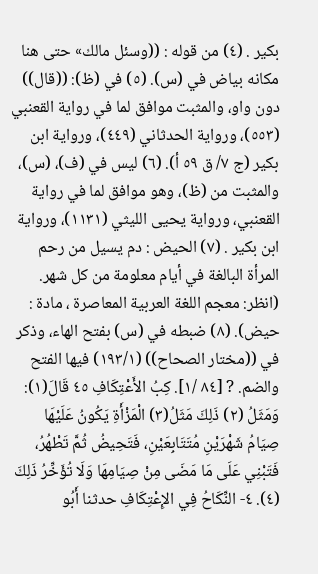بکیر . (٤) من قوله : ((وسئل مالك» حتى هنا مكانه بياض في (س). (٥) في (ظ): ((قال)) دون واو، والمثبت موافق لما في رواية القعنبي (٥٥٣)، ورواية الحدثاني (٤٤٩)، ورواية ابن بکیر (ج ٧/ ق ٥٩ أ). (٦) ليس في (ف)، (س)، والمثبت من (ظ)، وهو موافق لما في رواية القعنبي، ورواية يحيى الليثي (١١٣١)، ورواية ابن بكير . (٧) الحيض : دم يسيل من رحم المرأة البالغة في أيام معلومة من كل شهر. (انظر: معجم اللغة العربية المعاصرة ، مادة : حيض). (٨) ضبطه في (س) بفتح الهاء، وذكر في ((مختار الصحاح)) (١٩٣/١) فيها الفتح والضم. ? [٨٤ /١]. كِبُ الأَعْتِكَافِ ٤٥ قَالَ(١): وَمَثَلُ (٢) ذَلِكَ مَثَلُ(٣) الْمَزْأَةِ يَكُونُ عَلَيْهَا صِيَامُ شَهْرَيْنِ مُتَتَابِعَيْنِ، فَتَحِيضُ ثُمَّ تَطْهُرُ، فَتَبْنِي عَلَى مَا مَضَى مِنْ صِيَامِهَا وَلَا تُؤَخِّرُ ذَلِكَ (٤). ٤- النِّكَاحُ فِي الإِعْتِكَافِ حدثنا أَبُو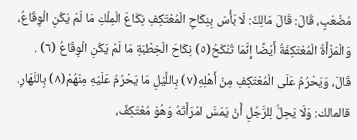مُضْعَبٍ، قَالَ: قَالَ مَالِكٌ: لَا بَأْسَ بِنِكَاحِ الْمُعْتَكِفِ نِكَاعَ الْمِلْكِ مَا لَمْ يَكُنِ الْوِقَاعُ، وَالْمَزْأَةُ الْمُعْتَكِفَةُ أَيْضًا إِنَّمَا تُنْكَحُ(٥) نِكَاحَ الْخِطْبَةِ مَا لَمْ يَكُنِ الْوِقَاعُ (٦) . قَالَ، وَيَحْرُمُ عَلَى الْمُعْتَكِفِ مِنْ أَهْلِهِ(٧) بِاللَّيْلِ مَا يَحْرُمُ عَلَيْهِ مِنْهُمْ(٨) بِالنَّهَارِ. قالمالك: وَلَا يَحِلُّ لِلرَّجُلِ أَنْ يَمَسَّ امْرَأَتَهُ وَهُوَ مُعْتَكِفٌ،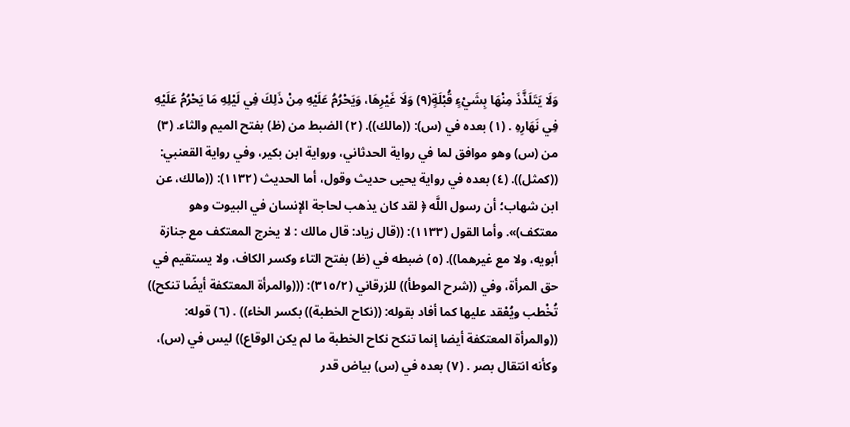وَلَا يَتَلَذَّذَ مِنْهَا بِشَيْءٍ قُبْلَةٍ(٩) وَلَا غَيْرِهَا، وَيَحْرُمُ عَلَيْهِ مِنْ ذَلِكَ فِي لَيْلِهِ مَا يَحْرُمُ عَلَيْهِ فِي نَهَارِهِ . (١) بعده في (س): ((مالك)). (٢) الضبط من (ظ) بفتح الميم والثاء. (٣) من (س) وهو موافق لما في رواية الحدثاني، ورواية ابن بكير، وفي رواية القعنبي: ((كمثل)). (٤) بعده في رواية يحيى حديث وقول، أما الحديث (١١٣٢): ((مالك، عن ابن شهاب؛ أن رسول اللَّه ﴿ لقد كان يذهب لحاجة الإنسان في البيوت وهو معتكف)». وأما القول (١١٣٣): ((قال زياد: قال مالك : لا يخرج المعتكف مع جنازة أبويه، ولا مع غیرهما)). (٥) ضبطه في (ظ) بفتح التاء وكسر الكاف، ولا يستقيم في حق المرأة، وفي ((شرح الموطأ)) للزرقاني (٣١٥/٢): (((والمرأة المعتكفة أيضًا تنكح)) تُخْطب ويُعْقد عليها كما أفاد بقوله: ((نكاح الخطبة)) بكسر الخاء)) . (٦) قوله: ((والمرأة المعتكفة أيضا إنما تنكح نكاح الخطبة ما لم يكن الوقاع)) ليس في (س)، وكأنه انتقال بصر . (٧) بعده في (س) بیاض قدر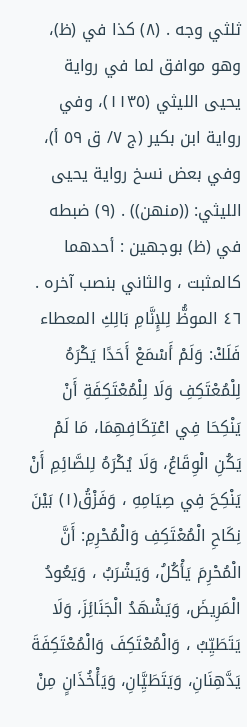ثلثي وجه . (٨) كذا في (ظ)، وهو موافق لما في رواية يحيى الليثي (١١٣٥)، وفي رواية ابن بكير (ج ٧/ ق ٥٩ أ)، وفي بعض نسخ رواية يحيى الليثي: ((منهن)) . (٩) ضبطه في (ظ) بوجهين : أحدهما كالمثبت ، والثاني بنصب آخره . ٤٦ الموظُّ لِلإِنَّامِ بَالِكِ المعطاء فَلَكْ: وَلَمْ أَسْمَعْ أَحَدًا يَكْرَهُ لِلْمُعْتَكِفِ وَلَا لِلْمُعْتَكِفَةِ أَنْ يَنْكِحَا فِي اعْتِكَافِهِمَا، مَا لَمْ يَكُنِ الْوِقَاعُ، وَلَا يُكْرَهُ لِلصَّائِمِ أَنْ يَنْكِحَ فِي صِيَامِهِ ، وَفَزْقُ(١) بَيْنَ نِكَاحِ الْمُعْتَكِفِ وَالْمُحْرِمِ: أَنَّ الْمُحْرِمَ يَأْكُلُ، وَيَشْرَبُ ، وَيَعُودُ الْمَرِيضَ، وَيَشْهَدُ الْجَنَائِزَ، وَلَا يَتَطَيِّبُ ، وَالْمُعْتَكِفَ وَالْمُعْتَكِفَةَ يَدَّهِنَانِ، وَيَتَطَيَِّانِ، وَيَأْخُذَانٍ مِنْ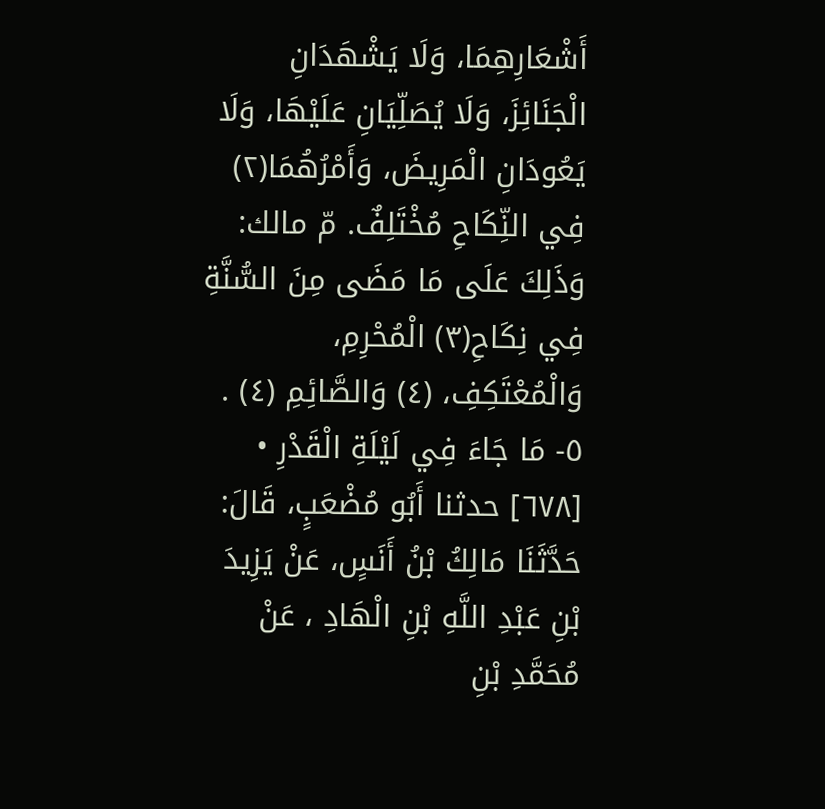أَشْعَارِهِمَا، وَلَا يَشْهَدَانِ الْجَنَائِزَ، وَلَا يُصَلِّيَانِ عَلَيْهَا، وَلَا يَعُودَانِ الْمَرِيضَ، وَأَمْرُهُمَا(٢) فِي النِّكَاحِ مُخْتَلِفٌ. مّ مالك: وَذَلِكَ عَلَى مَا مَضَى مِنَ السُّنَّةِ فِي نِكَاحِ(٣) الْمُحْرِمِ، وَالْمُعْتَكِفِ، (٤) وَالصَّائِمِ (٤) . ٥- مَا جَاءَ فِي لَيْلَةِ الْقَدْرِ • [٦٧٨] حدثنا أَبُو مُضْعَبٍ، قَالَ: حَدَّثَنَا مَالِكُ بْنُ أَنَسٍ، عَنْ يَزِيدَ بْنِ عَبْدِ اللَّهِ بْنِ الْهَادِ ، عَنْ مُحَمَّدِ بْنِ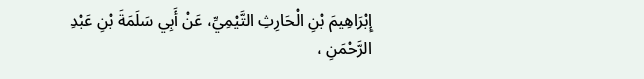إِبْرَاهِيمَ بْنِ الْحَارِثِ التَّيْمِيِّ، عَنْ أَبِي سَلَمَةَ بْنِ عَبْدِ الرَّحْمَنِ ،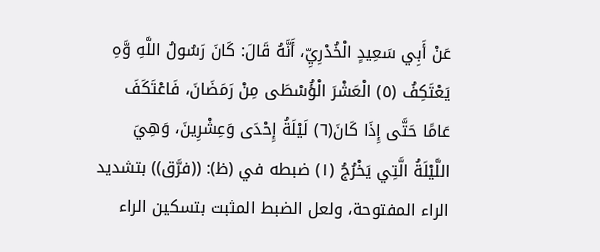عَنْ أَبِي سَعِيدٍ الْخُدْرِيِّ، أَنَّهُ قَالَ: كَانَ رَسُولُ اللَّهِ وَّهِ يَعْتَكِفُ (٥) الْعَشْرَ الْؤُسْطَى مِنْ رَمَضَانَ، فَاعْتَكَفَ عَامًا حَتَّى إِذَا كَانَ(٦) لَيْلَةُ إِحْدَى وَعِشْرِينَ، وَهِيَ اللَّيْلَةُ الَّتِي يَخْرُجُ (١) ضبطه في (ظ): ((فرَّق)) بتشديد الراء المفتوحة، ولعل الضبط المثبت بتسكين الراء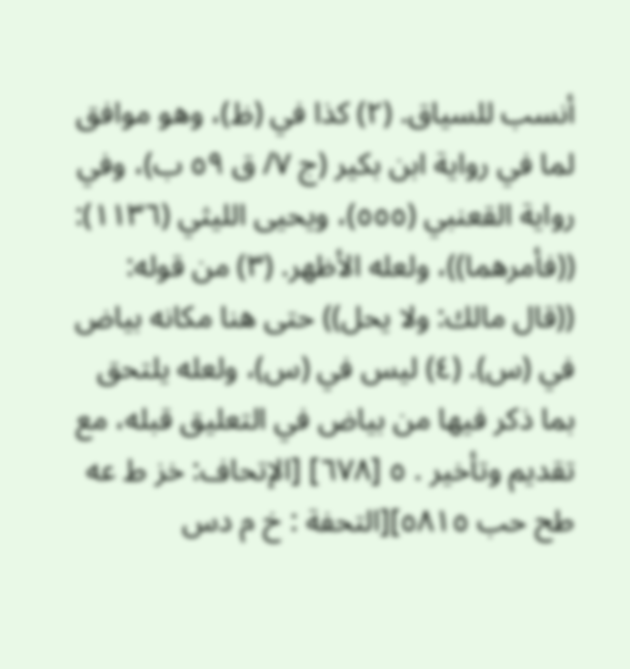أنسب للسياق. (٢) كذا في (ظ)، وهو موافق لما في رواية ابن بكير (ج ٧/ ق ٥٩ ب)، وفي رواية القعنبي (٥٥٥)، ويحيى الليثي (١١٣٦): ((فأمرهما))، ولعله الأظهر. (٣) من قوله: ((قال مالك: ولا يحل)) حتى هنا مكانه بياض في (س). (٤) ليس في (س)، ولعله يلتحق بما ذكر فيها من بياض في التعليق قبله، مع تقديم وتأخير . ٥ [٦٧٨] [الإتحاف: خز ط عه طح حب ٥٨١٥][التحفة : خ م دس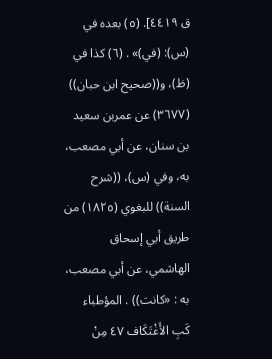ق ٤٤١٩]. (٥) بعده في (س): (في)» . (٦) كذا في (ظ)، و((صحيح ابن حبان)) (٣٦٧٧) عن عمربن سعيد بن سنان، عن أبي مصعب، به، وفي (س)، ((شرح السنة)) للبغوي (١٨٢٥) من طريق أبي إسحاق الهاشمي، عن أبي مصعب، به : «کانت)) . المؤطباء كَبِ الأَغْتَكَاف ٤٧ مِنْ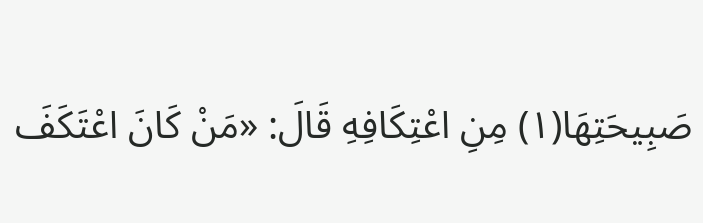صَبِيحَتِهَا(١) مِنِ اعْتِكَافِهِ قَالَ: «مَنْ كَانَ اعْتَكَفَ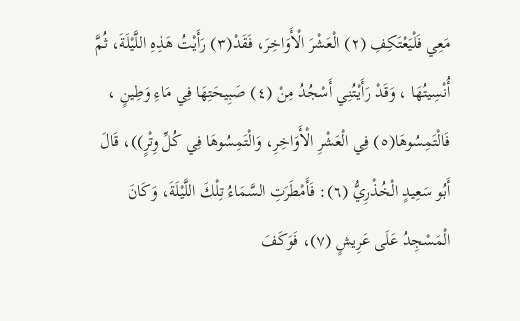مَعِي فَلْيَعْتَكِفِ (٢) الْعَشْرَ الْأَوَاخِرَ، فَقَدْ(٣) رَأَيْتُ هَذِهِ اللَّيْلَةَ، ثُمَّ أُنْسِيتُهَا ، وَقَدْ رَأَيْتُنِي أَسْجُدُ مِنْ (٤) صَبِيحَتِهَا فِي مَاءِ وَطِينٍ ، فَالْتَمِسُوهَا(٥) فِي الْعَشْرِ الْأَوَاخِرِ، وَالْتَمِسُوهَا فِي كُلِّ وِتْرٍ))، قَالَ أَبُو سَعِيدٍ الْخُذْرِيُّ (٦): فَأَمْطَرَتِ السَّمَاءُ تِلْكَ اللَّيْلَةَ، وَكَانَ الْمَسْجِدُ عَلَى عَرِيشٍ (٧)، فَوَكَفَ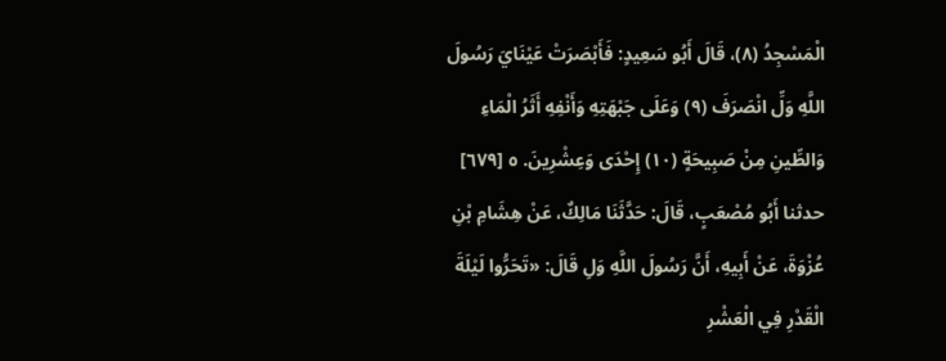الْمَسْجِدُ (٨)، قَالَ أَبُو سَعِيدٍ: فَأَبْصَرَتْ عَيْنَايَ رَسُولَ اللَّهِ وَلِّ انْصَرَفَ (٩) وَعَلَى جَبْهَتِهِ وَأَنْفِهِ أَثَرُ الْمَاءِ وَالطِّينِ مِنْ صَبِيحَةٍ (١٠) إِحْدَى وَعِشْرِينَ. ٥ [٦٧٩] حدثنا أَبُو مُصْعَبٍ، قَالَ: حَدَّثَنَا مَالِكٌ، عَنْ هِشَامِ بْنِ عُزْوَةَ، عَنْ أَبِيهِ، أَنَّ رَسُولَ اللَّهِ وَلِ قَالَ: «تَحَرُّوا لَيْلَةَ الْقَدْرِ فِي الْعَشْرِ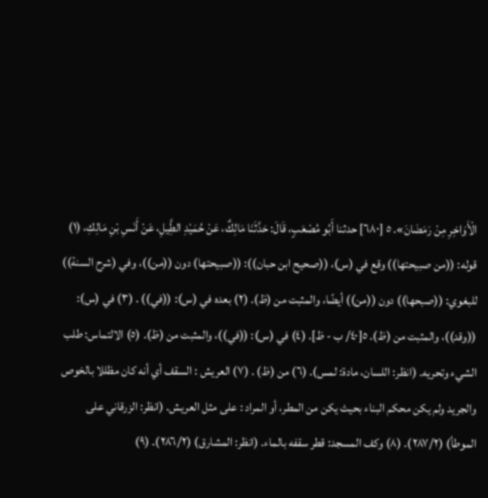الْأَوَاخِرِ مِنْ رَمَضَانَ». ٥ [٦٨٠] حدثنا أَبُو مُصْعَبٍ، قَالَ: حَدَّثَنَا مَالِكٌ، عَنْ حُمَيْدِ الطَِّيلِ، عَنْ أَنَسِ بْنِ مَالِكِ، (١) قوله: ((من صبيحتها)) وقع في (س)، ((صحيح ابن حبان)): ((صبيحتها) دون ((من))، وفي (شرح السنة)) للبغوي: ((صبحها)) دون ((من)) أيضًا، والمثبت من (ظ). (٢) بعده في (س): ((في)) . (٣) في (س): ((وقد))، والمثبت من (ظ). ٥[٤٠/ ب - ظ]. (٤) في (س): ((في))، والمثبت من (ظ). (٥) الالتماس: طلب الشيء وتحريه. (انظر: اللسان، مادة: لمس). (٦) من (ظ) . (٧) العريش : السقف أي أنه كان مظللا بالخوص والجريد ولم يكن محكم البناء بحيث يكن من المطر، أو المراد : على مثل العريش. (انظر: الزرقاني على الموطأ) (٢٨٧/٢). (٨) وكف المسجد: قطر سقفه بالماء. (انظر: المشارق) (٢٨٦/٢). (٩)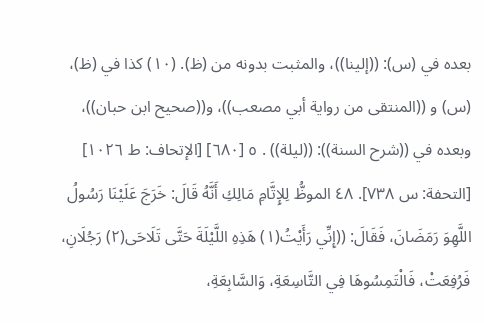بعده في (س): ((إلينا))، والمثبت بدونه من (ظ). (١٠) كذا في (ظ)، (س) و ((المنتقى من رواية أبي مصعب))، و((صحيح ابن حبان))، وبعده في ((شرح السنة)): ((ليلة)) . ٥ [٦٨٠] [الإتحاف: ط ١٠٢٦] [التحفة: س ٧٣٨]. ٤٨ الموظُّ لِلإِتَّامِ مَالِكِ أَنَّهُ قَالَ: خَرَجَ عَلَيْنَا رَسُولُ اللَّهِوَ رَمَضَانَ، فَقَالَ: ((إِنِّي رَأَيْتُ(١) هَذِهِ اللَّيْلَةَ حَتَّى تَلَاحَى(٢) رَجُلَانِ، فَرُفِعَتْ، فَالْتَمِسُوهَا فِي التَّاسِعَةِ، وَالسَّابِعَةِ،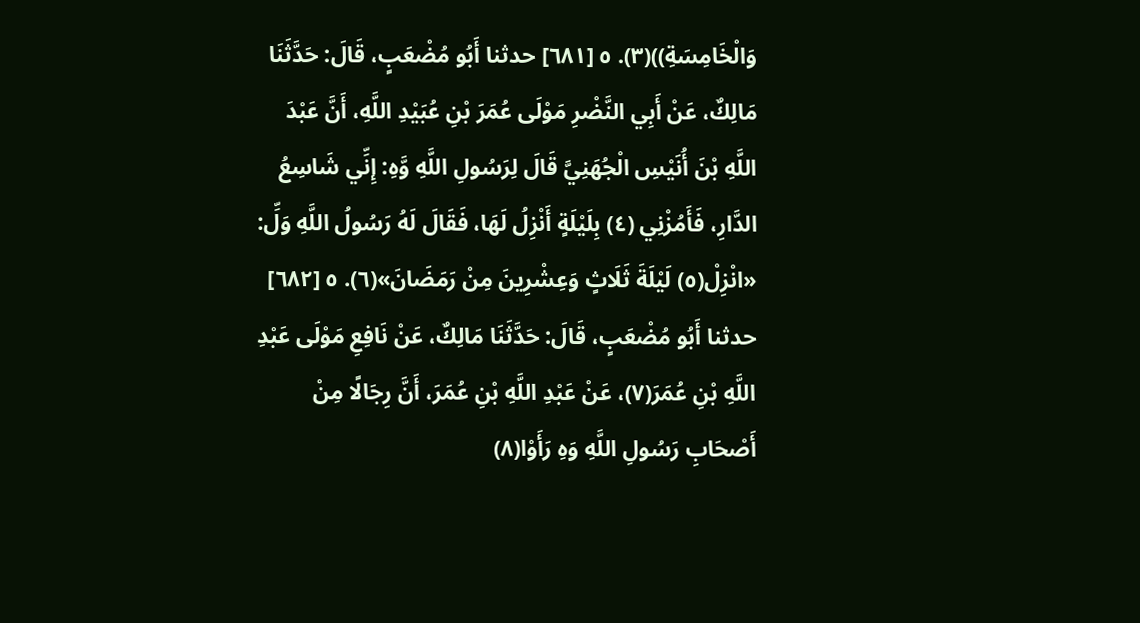وَالْخَامِسَةِ))(٣). ٥ [٦٨١] حدثنا أَبُو مُضْعَبٍ، قَالَ: حَدَّثَنَا مَالِكٌ، عَنْ أَبِي النَّضْرِ مَوْلَى عُمَرَ بْنِ عُبَيْدِ اللَّهِ، أَنَّ عَبْدَ اللَّهِ بْنَ أُنَيْسِ الْجُهَنِيَّ قَالَ لِرَسُولِ اللَّهِ وَّهِ: إِنِّي شَاسِعُ الدَّارِ، فَأَمُزْنِي (٤) بِلَيْلَةٍ أَنْزِلُ لَهَا، فَقَالَ لَهُ رَسُولُ اللَّهِ وَلِّ: «انْزِلْ(٥) لَيْلَةَ ثَلَاثٍ وَعِشْرِينَ مِنْ رَمَضَانَ»(٦). ٥ [٦٨٢] حدثنا أَبُو مُضْعَبٍ، قَالَ: حَدَّثَنَا مَالِكٌ، عَنْ نَافِعِ مَوْلَى عَبْدِ اللَّهِ بْنِ عُمَرَ(٧)، عَنْ عَبْدِ اللَّهِ بْنِ عُمَرَ، أَنَّ رِجَالًا مِنْ أَصْحَابِ رَسُولِ اللَّهِ وَهِ رَأَوْا(٨)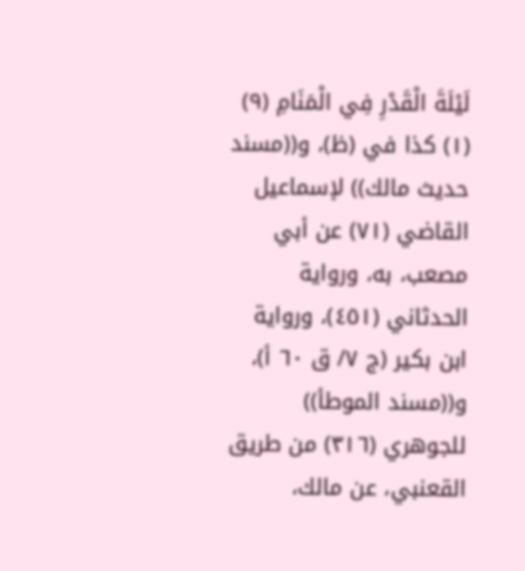لَيْلَةَ الْقَدْرِ فِي الْمَنَامِ (٩) (١) كذا في (ظ)، و((مسند حديث مالك)) لإسماعيل القاضي (٧١) عن أبي مصعب، به، ورواية الحدثاني (٤٥١)، ورواية ابن بكير (ج ٧/ ق ٦٠ أ)، و((مسند الموطأ)) للجوهري (٣١٦) من طريق القعنبي، عن مالك،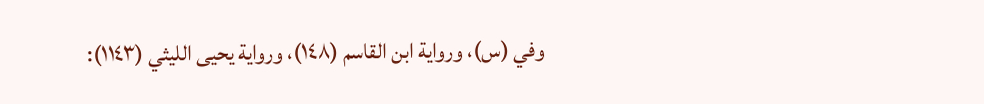وفي (س)، ورواية ابن القاسم (١٤٨)، ورواية يحيى الليثي (١١٤٣):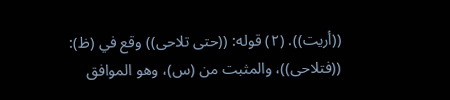((أريت)). (٢) قوله: ((حتى تلاحى)) وقع في (ظ): ((فتلاحى))، والمثبت من (س)، وهو الموافق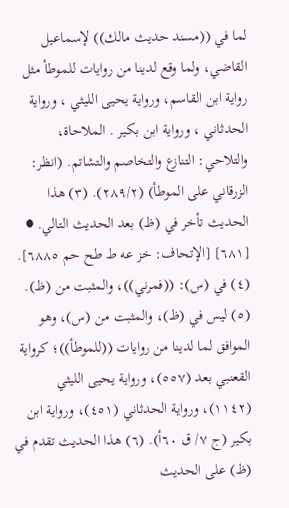لما في ((مسند حديث مالك)) لإسماعيل القاضي، ولما وقع لدينا من روايات للموطأ مثل رواية ابن القاسم، وروایة یحیی الليثي ، ورواية الحدثاني ، ورواية ابن بکیر . الملاحاة، والتلاحي: التنازع والتخاصم والتشاتم. (انظر: الزرقاني على الموطأ) (٢٨٩/٢). (٣) هذا الحديث تأخر في (ظ) بعد الحديث التالي. ● [٦٨١] [الإتحاف: خز عه ط طح حم ٦٨٨٥]. (٤) في (س): ((فمرني))، والمثبت من (ظ). (٥) ليس في (ظ)، والمثبت من (س)، وهو الموافق لما لدينا من روايات ((للموطأ))؛ كرواية القعنبي بعد (٥٥٧)، ورواية يحيى الليثي (١١٤٢)، ورواية الحدثاني (٤٥١)، ورواية ابن بكير (ج ٧/ ق ٦٠أ). (٦) هذا الحديث تقدم في (ظ) على الحديث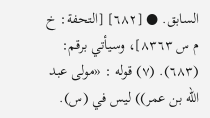السابق. ● [٦٨٢] [التحفة: خ م س ٨٣٦٣]، وسيأتي برقم: (٦٨٣). (٧) قوله : «مولی عبد الله بن عمر)) لیس في (س).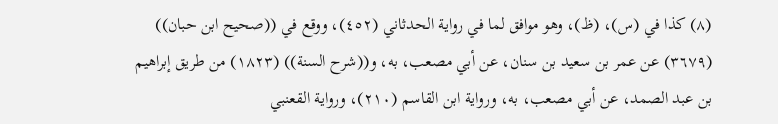(٨) كذا في (س)، (ظ)، وهو موافق لما في رواية الحدثاني (٤٥٢)، ووقع في ((صحيح ابن حبان)) (٣٦٧٩) عن عمر بن سعيد بن سنان، عن أبي مصعب، به، و((شرح السنة)) (١٨٢٣) من طريق إبراهيم بن عبد الصمد، عن أبي مصعب، به، ورواية ابن القاسم (٢١٠)، ورواية القعنبي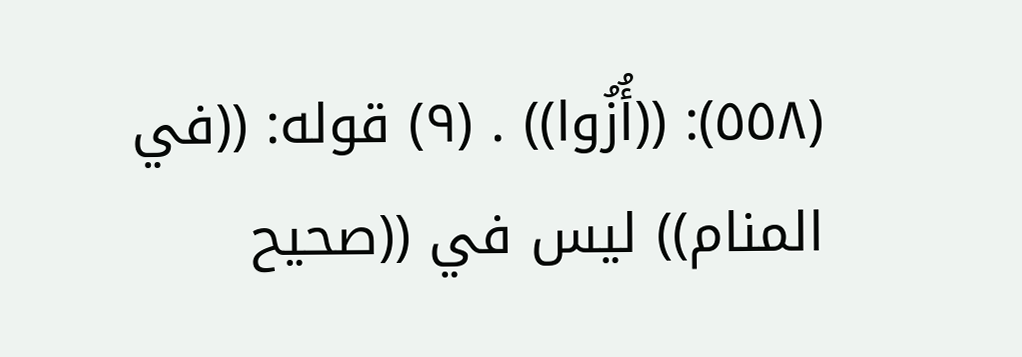(٥٥٨): ((أُزُوا)) . (٩) قوله: ((في المنام)) ليس في ((صحيح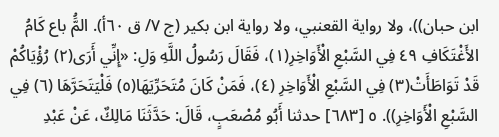ابن حبان))، ولا رواية القعنبي، ولا رواية ابن بكير (ج ٧/ ق ٦٠أ). المَُّ باع كَامُ الأَغْتَكَافِ ٤٩ فِي السَّبْعِ الْأَوَاخِرِ(١)، فَقَالَ رَسُولُ اللَّهِ وَلِ: «إِنِّي أَرَى(٢) رُؤْيَاكُمْ قَدْ تَوَاطَأَتْ(٣) فِي السَّبْعِ الْأَوَاخِرِ (٤)، فَمَنْ كَانَ مُتَحَرِّيَهَا(٥) فَلْيَتَحَرَّهَا (٦) فِي السَّبْعِ الْأَوَاخِرِ)). ٥ [٦٨٣] حدثنا أَبُو مُصْعَبٍ، قَالَ: حَدَّثَنَا مَالِكٌ، عَنْ عَبْدِ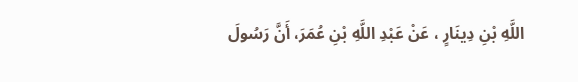اللَّهِ بْنِ دِينَارٍ ، عَنْ عَبْدِ اللَّهِ بْنِ عُمَرَ، أَنَّ رَسُولَ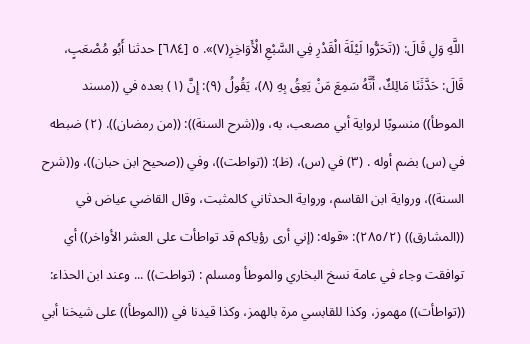اللَّهِ وَلِ قَالَ: ((تَحَرُّوا لَيْلَةَ الْقَدْرِ فِي السَّبْعِ الْأَوَاخِرِ(٧)». ٥ [٦٨٤] حدثنا أَبُو مُصْعَبٍ، قَالَ: حَدَّثَنَا مَالِكٌ، أَنَّهُ سَمِعَ مَنْ يَعِقُ بِهِ (٨)، يَقُولُ (٩): إِنَّ (١) بعده في ((مسند الموطأ)) منسوبًا لرواية أبي مصعب، به، و((شرح السنة)): ((من رمضان)). (٢) ضبطه في (س) بضم أوله . (٣) في (س)، (ظ): ((تواطت))، وفي ((صحيح ابن حبان))، و((شرح السنة))، ورواية ابن القاسم، ورواية الحدثاني كالمثبت، وقال القاضي عياض في ((المشارق)) (٢٨٥/٢): «قوله: (إني أرى رؤياكم قد تواطأت على العشر الأواخر)) أي توافقت وجاء في عامة نسخ البخاري والموطأ ومسلم : (تواطت)) ... وعند ابن الحذاء: ((تواطأت)) مهموز، وكذا للقابسي مرة بالهمز، وكذا قيدنا في ((الموطأ)) على شيخنا أبي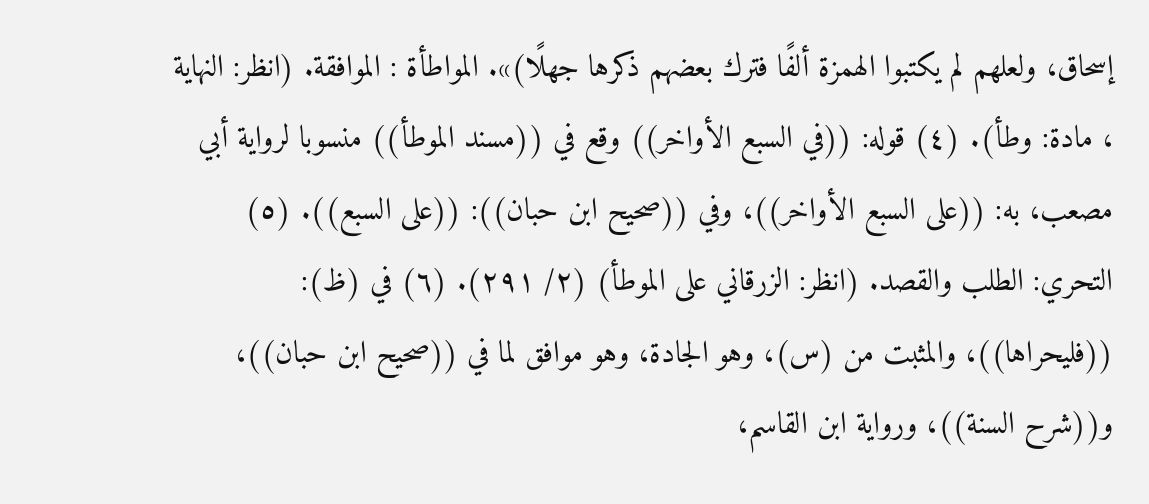إسحاق، ولعلهم لم يكتبوا الهمزة ألفًا فترك بعضهم ذكرها جهلًا)». المواطأة : الموافقة. (انظر: النهاية ، مادة: وطأ). (٤) قوله: ((في السبع الأواخر)) وقع في ((مسند الموطأ)) منسوبا لرواية أبي مصعب، به: ((على السبع الأواخر))، وفي ((صحيح ابن حبان)): ((على السبع)). (٥) التحري: الطلب والقصد. (انظر: الزرقاني على الموطأ) (٢/ ٢٩١). (٦) في (ظ): ((فليحراها))، والمثبت من (س)، وهو الجادة، وهو موافق لما في ((صحيح ابن حبان))، و((شرح السنة))، ورواية ابن القاسم،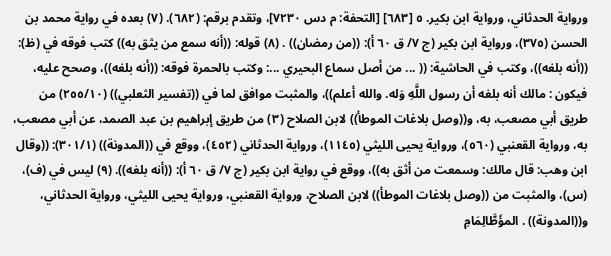ورواية الحدثاني، ورواية ابن بكير. ٥ [٦٨٣] [التحفة: م دس ٧٢٣٠]، وتقدم برقم: (٦٨٢). (٧) بعده في رواية محمد بن الحسن (٣٧٥)، ورواية ابن بكير (ج ٧/ ق ٦٠ أ): ((من رمضان)) . (٨) قوله: ((أنه سمع من يثق به)) كتب فوقه في (ظ): ((أنه بلغه))، وكتب في الحاشية: (( ... من أصل سماع البحيري ...: وكتب بالحمرة فوقه: ((أنه بلغه))، وصحح عليه، فيكون : مالك أنه بلغه أن رسول اللَّهِ وَله. والله أعلم))، والمثبت موافق لما في ((تفسير الثعلبي)) (٢٥٥/١٠) من طريق أبي مصعب، به، و((وصل بلاغات الموطأ)) لابن الصلاح (٣) من طريق إبراهيم بن عبد الصمد، عن أبي مصعب، به، ورواية القعنبي (٥٦٠)، ورواية يحيى الليثي (١١٤٥)، ورواية الحدثاني (٤٥٢)، ووقع في ((المدونة)) (٣٠١/١): ((وقال ابن وهب: قال مالك: وسمعت من أثق به))، ووقع في رواية ابن بكير (ج ٧/ ق ٦٠ أ): ((أنه بلغه)). (٩) ليس في (ف)، (س)، والمثبت من ((وصل بلاغات الموطأ)) لابن الصلاح، ورواية القعنبي، ورواية يحيى الليثي، ورواية الحدثاني، و((المدونة)) . المؤَطَّالِمَامِ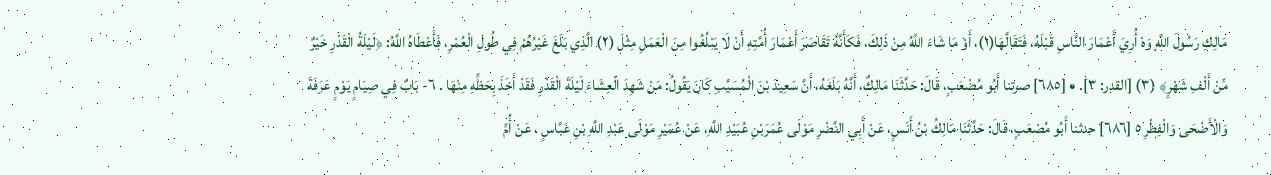مَالِكِ رَسُولَ اللَّهِ وَهْ أُرِيَ أَعْمَارَ النَّاسِ قَبْلَهُ، فَتَقَالَّهَا(١)، أَوْ مَا شَاءَ اللَّهُ مِنْ ذَلِكَ، فَكَأَنَّهُ تَقَاصَرَ أَعْمَارَ أُمَّتِهِ أَنْ لَا يَبْلُغُوا مِنَ الْعَمَلِ مِثْلَ (٢) الَّذِي بَلَغَ غَيْرُهُمْ فِي طُولِ الْعُمْرِ، فَأَعْطَاهُ اللَّهُ: ﴿لَيْلَةُ الْقَدْرِ خَيْرٌ مِّنْ أَلْفِ شَهْرٍ﴾ (٣) [القدر: ٣]. • [٦٨٥] صرتنا أَبُو مُضْعَبٍ، قَالَ: حَدَّثَنَا مَالِكٌ، أَنَّهُ بَلَغَهُ، أَنَّ سَعِيدَ بْنَ الْمُسَيَّبِ كَانَ يَقُولُ: مَنْ شَهِدَ الْعِشَاءَ لَيْلَةَ الْقَدْرِ فَقَدْ أَخَذَ بِحَظِّهِ مِنْهَا . ٦- بَابٌ فِي صِيَامٍ يَوْمٍ عَرَفَةَ وَالْأَضْحَى وَالْفِطْرِ ٥ [٦٨٦] حدثنا أَبُو مُصْعَبٍ، قَالَ: حَدَّثَنَا مَالِكُ بْنُ أَنَسٍ، عَنْ أَبِي النَّضْرِ مَوْلَى عُمَرَبْنِ عُبَيْدِ اللَّهِ، عَنْ عُمَيْرِ مَوْلَى عَبْدِ اللَّهِ بْنِ عَبَّاسٍ ، عَنْ أُمِّ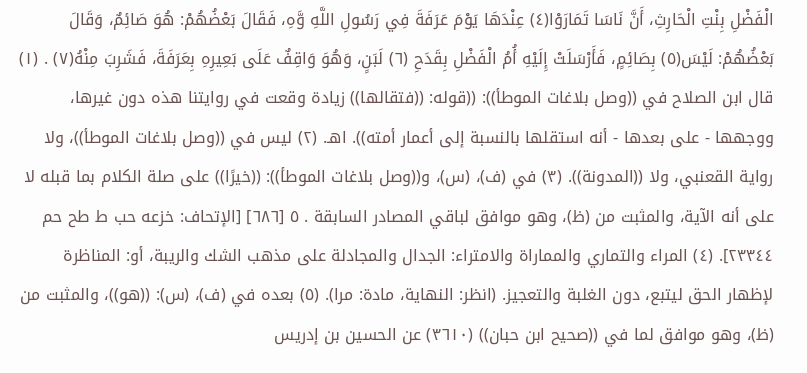الْفَضْلِ بِنْتِ الْحَارِثِ، أَنَّ نَاسَا تَمَارَوْا(٤) عِنْدَهَا يَوْمَ عَرَفَةَ فِي رَسُولِ اللَّهِ وَّهِ، فَقَالَ بَعْضُهُمْ: هُوَ صَائِمٌ، وَقَالَ بَعْضُهُمْ: لَيْسَ(٥) بِصَائِمٍ، فَأَرْسَلَتْ إِلَيْهِ أُمُ الْفَضْلِ بِقَدَحِ (٦) لَبَنٍ، وَهُوَ وَاقِفٌ عَلَى بَعِيرِهِ بِعَرَفَةَ، فَشَرِبَ مِنْهُ(٧) . (١) قال ابن الصلاح في ((وصل بلاغات الموطأ)): ((قوله: ((فتقالها)) زيادة وقعت في روايتنا هذه دون غيرها، ووجهها - على بعدها - أنه استقلها بالنسبة إلى أعمار أمته)). اهـ. (٢) ليس في ((وصل بلاغات الموطأ))، ولا رواية القعنبي، ولا ((المدونة)). (٣) في (ف)، (س)، و((وصل بلاغات الموطأ)): ((خيرًا)) على صلة الكلام بما قبله لا على أنه الآية، والمثبت من (ظ)، وهو موافق لباقي المصادر السابقة . ٥ [٦٨٦] [الإتحاف: خزعه حب ط طح حم ٢٣٣٤٤]. (٤) المراء والتماري والمماراة والامتراء: الجدال والمجادلة على مذهب الشك والريبة، أو: المناظرة لإظهار الحق ليتبع، دون الغلبة والتعجيز. (انظر: النهاية، مادة: مرا). (٥) بعده في (ف)، (س): ((هو))، والمثبت من (ظ)، وهو موافق لما في ((صحيح ابن حبان)) (٣٦١٠) عن الحسين بن إدريس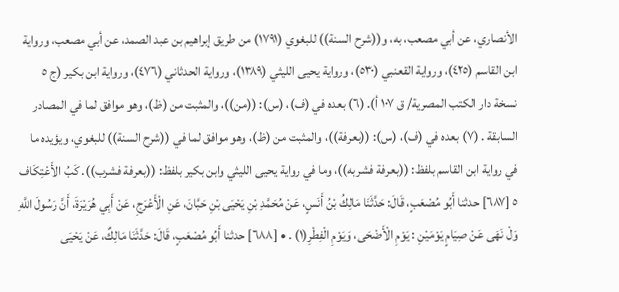الأنصاري، عن أبي مصعب، به، و((شرح السنة)) للبغوي (١٧٩١) من طريق إبراهيم بن عبد الصمد، عن أبي مصعب، ورواية ابن القاسم (٤٢٥)، ورواية القعنبي (٥٣٠)، ورواية يحيى الليثي (١٣٨٩)، ورواية الحدثاني (٤٧٦)، ورواية ابن بكير (ج ٥ نسخة دار الكتب المصرية/ ق ١٠٧ أ). (٦) بعده في (ف)، (س): ((من))، والمثبت من (ظ)، وهو موافق لما في المصادر السابقة . (٧) بعده في (ف)، (س): ((بعرفة))، والمثبت من (ظ)، وهو موافق لما في ((شرح السنة)) للبغوي، ويؤيده ما في رواية ابن القاسم بلفظ: ((بعرفة فشربه))، وما في رواية يحيى الليثي وابن بكير بلفظ: ((بعرفة فشرب)). كَبُ الأَعْتِكَاف ٥ [٦٨٧] حدثنا أَبُو مُصْعَبٍ، قَالَ: حَدَّثَنَا مَالِكُ بْنُ أَنَسٍ، عَنْ مُحَمَّدِ بْنِ يَحْيَى بْنِ حَبَّانَ، عَنِ الْأَعْرَجِ، عَنْ أَبِي هُرَيْرَةَ، أَنَّ رَسُولَ اللَّهِ وَلْ نَهَى عَنْ صِيَامٍ يَوْمَيْنِ : يَوْمِ الْأَضْحَى، وَيَوْمِ الْفِطْرِ(١) . • [٦٨٨] حدثنا أَبُو مُصْعَبٍ، قَالَ: حَدَّثَنَا مَالِكٌ، عَنْ يَحْيَى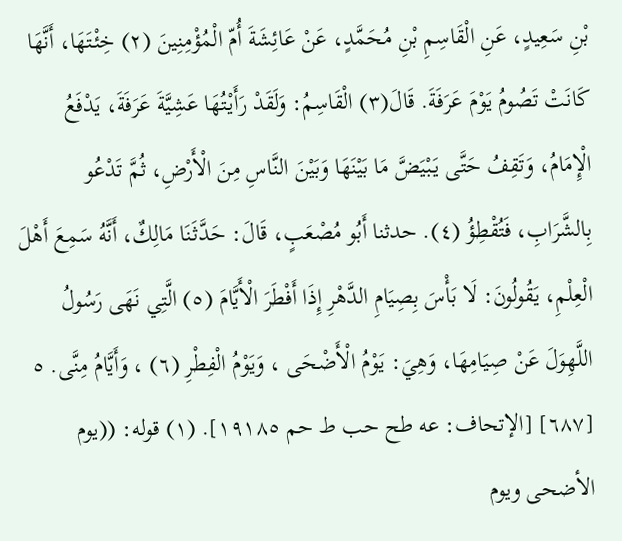بْنِ سَعِيدٍ، عَنِ الْقَاسِمِ بْنِ مُحَمَّدٍ، عَنْ عَائِشَةَ أُمّ الْمُؤْمِنِينَ (٢) خِئْتَهَا، أَنَّهَا كَانَتْ تَصُومُ يَوْمَ عَرَفَةَ. قَالَ(٣) الْقَاسِمُ: وَلَقَدْ رَأَيْتُهَا عَشِيَّةَ عَرَفَةَ، يَدْفَعُ الْإِمَامُ، وَتَقِفُ حَتَّى يَبْيَضَّ مَا بَيْنَهَا وَبَيْنَ النَّاسِ مِنَ الْأَرْضِ، ثُمَّ تَدْعُو بِالشَّرَابِ، فَتُقْطِؤُ (٤). حدثنا أَبُو مُصْعَبٍ، قَالَ: حَدَّثَنَا مَالِكٌ، أَنَّهُ سَمِعَ أَهْلَ الْعِلْمِ، يَقُولُونَ: لَا بَأْسَ بِصِيَامِ الدَّهْرِ إِذَا أَفْطَرَ الْأَيَّامَ (٥) الَّتِي نَهَى رَسُولُ اللَّهِوَلَ عَنْ صِيَامِهَا، وَهِيَ: يَوْمُ الْأَضْحَى ، وَيَوْمُ الْفِطْرِ (٦) ، وَأَيَّامُ مِنَّى. ٥ [٦٨٧] [الإتحاف: عه طح حب ط حم ١٩١٨٥]. (١) قوله: ((يوم الأضحى ويوم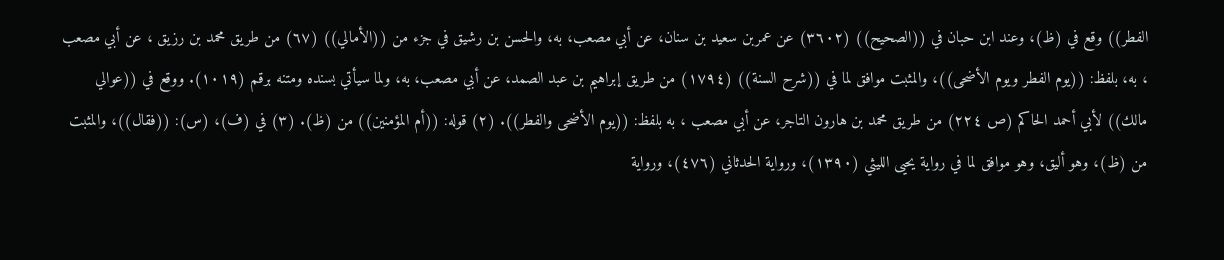الفطر)) وقع في (ظ)، وعند ابن حبان في ((الصحيح)) (٣٦٠٢) عن عمربن سعيد بن سنان، عن أبي مصعب، به، والحسن بن رشيق في جزء من ((الأمالي)) (٦٧) من طريق محمد بن رزيق ، عن أبي مصعب ، به، بلفظ: ((يوم الفطر ويوم الأضحى))، والمثبت موافق لما في ((شرح السنة)) (١٧٩٤) من طريق إبراهيم بن عبد الصمد، عن أبي مصعب، به، ولما سيأتي بسنده ومتنه برقم (١٠١٩). ووقع في ((عوالي مالك)) لأبي أحمد الحاكم (ص ٢٢٤) من طريق محمد بن هارون التاجر، عن أبي مصعب ، به بلفظ: ((يوم الأضحى والفطر)). (٢) قوله: ((أم المؤمنين)) من (ظ). (٣) في (ف)، (س): ((فقال))، والمثبت من (ظ)، وهو أليق، وهو موافق لما في رواية يحيى الليثي (١٣٩٠)، ورواية الحدثاني (٤٧٦)، ورواية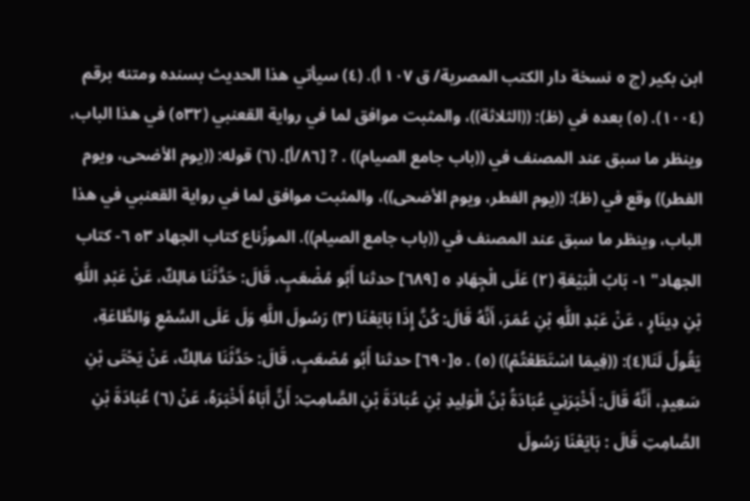ابن بكير (ج ٥ نسخة دار الكتب المصرية/ ق ١٠٧ أ). (٤) سيأتي هذا الحديث بسنده ومتنه برقم (١٠٠٤). (٥) بعده في (ظ): ((الثلاثة))، والمثبت موافق لما في رواية القعنبي (٥٣٢) في هذا الباب، وينظر ما سبق عند المصنف في ((باب جامع الصيام)) . ? [٨٦/أ]. (٦) قوله: ((يوم الأضحى، ويوم الفطر)) وقع في (ظ): ((يوم الفطر، ويوم الأضحى))، والمثبت موافق لما في رواية القعنبي في هذا الباب، وينظر ما سبق عند المصنف في ((باب جامع الصيام)). الموزُناع كتاب الجهاد ٥٣ ٦- كتاب الجهاد" ١- بَابُ الْبَيْعَةِ (٢) عَلَى الْجِهَادِ ٥ [٦٨٩] حدثنا أَبُو مُضْعَبٍ، قَالَ: حَدَّثَنَا مَالِكٌ، عَنْ عَبْدِ اللَّهِ بْنِ دِينَارٍ ، عَنْ عَبْدِ اللَّهِ بْنِ عُمَرَ، أَنَّهُ قَالَ: كُنَّ إِذَا بَايَعْنَا (٣) رَسُولَ اللَّهِ وَلَ عَلَى السَّمْعِ وَالطَّاعَةِ، يَقُولُ لَنَا(٤): ((فِيمَا اسْتَطَعْتُمْ)) (٥) . ٥[٦٩٠] حدثنا أَبُو مُصْعَبٍ، قَالَ: حَدَّثَنَا مَالِكٌ، عَنْ يَحْتَى بْنِ سَعِيدٍ، أَنَّهُ قَالَ: أَخْبَرَنِي عُبَادَةُ بْنُ الْوَلِيدِ بْنِ عُبَادَةَ بْنِ الصَّامِتِ: أَنَّ أَبَاهُ أَخْبَرَهُ، عَنْ (٦) عُبَادَةَ بْنِ الصَّامِتِ قَالَ : بَايَعْنَا رَسُولَ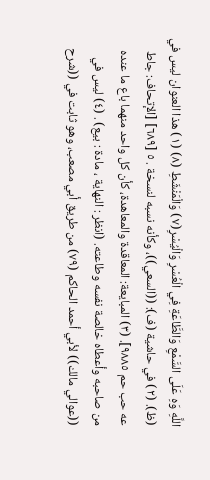اللَّهِ وَهِ عَلَى السَّمْعِ وَالطَّاعَةِ فِي الْعُسْرِ وَالْيُسْرِ(٧) وَالْمَنْشَطِ (٨) (١) هذا العنوان ليس في (ظ). (٢) في حاشية (ف): ((السعي))، وكأنه نسبه لنسخة . ٥ [٦٨٩] [الإتحاف: جاط عه حب حم ٩٨٨٥]. (٣) المبايعة: المعاقدة والمعاهدة، كأن كل واحد منهما باع ما عنده من صاحبه وأعطاه خالصة نفسه وطاعته. (انظر : النهاية ، مادة : بيع) . (٤) ليس في ((عوالي مالك)) لأبي أحمد الحاكم (٧٩) من طريق أبي مصعب، وهو ثابت في ((شرح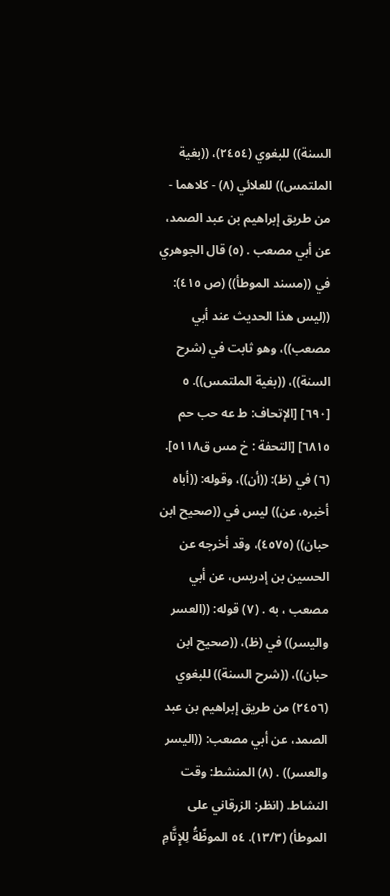السنة)) للبغوي (٢٤٥٤)، ((بغية الملتمس)) للعلائي (٨) - كلاهما - من طريق إبراهيم بن عبد الصمد، عن أبي مصعب . (٥) قال الجوهري في ((مسند الموطأ)) (ص ٤١٥): ((ليس هذا الحديث عند أبي مصعب))، وهو ثابت في (شرح السنة))، ((بغية الملتمس)). ٥ [٦٩٠] [الإتحاف: ط عه حب حم ٦٨١٥] [التحفة : خ مس ق٥١١٨]. (٦) في (ظ): ((أن))، وقوله: ((أباه أخبره، عن)) ليس في ((صحيح ابن حبان)) (٤٥٧٥)، وقد أخرجه عن الحسين بن إدريس، عن أبي مصعب ، به . (٧) قوله: ((العسر واليسر)) في (ظ)، ((صحيح ابن حبان))، ((شرح السنة)) للبغوي (٢٤٥٦) من طريق إبراهيم بن عبد الصمد، عن أبي مصعب: ((اليسر والعسر)) . (٨) المنشط: وقت النشاط. (انظر: الزرقاني على الموطأ) (١٣/٣). ٥٤ الموظّةُ لِلإِتَّامِ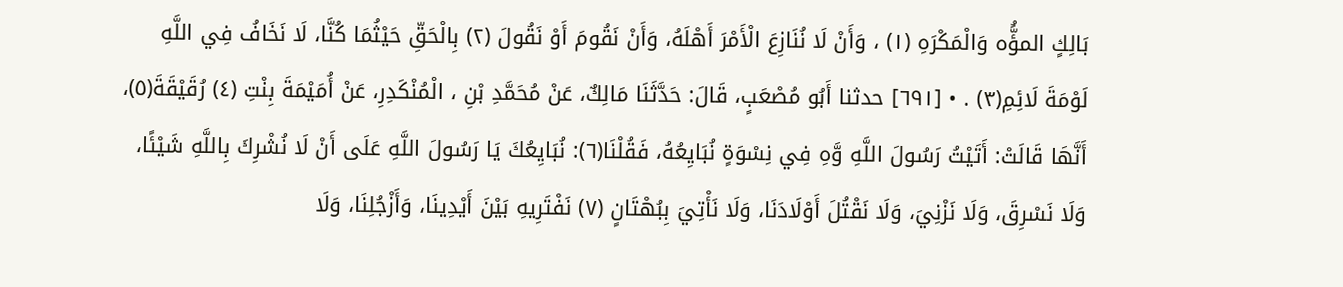بَالِكٍ المؤَُّه وَالْمَكْرَهِ (١) ، وَأَنْ لَا نُنَازِعَ الْأَمْرَ أَهْلَهُ، وَأَنْ نَقُومَ أَوْ نَقُولَ (٢) بِالْحَقِّ حَيْثُمَا كُنَّا، لَا نَخَافُ فِي اللَّهِ لَوْمَةَ لَائِمِ(٣) . • [٦٩١] حدثنا أَبُو مُصْعَبٍ، قَالَ: حَدَّثَنَا مَالِكٌ، عَنْ مُحَمَّدِ بْنِ ، الْمُنْكَدِرِ، عَنْ أُمَيْمَةَ بِنْتِ (٤) رُقَيْقَةَ(٥)، أَنَّهَا قَالَتْ: أَتَيْتُ رَسُولَ اللَّهِ وَّهِ فِي نِسْوَةٍ نُبَايِعُهُ، فَقُلْنَا(٦): نُبَايِعُكَ يَا رَسُولَ اللَّهِ عَلَى أَنْ لَا نُشْرِكَ بِاللَّهِ شَيْئًا، وَلَا نَسْرِقَ، وَلَا نَزْنِيَ، وَلَا نَقْتُلَ أَوْلَادَنَا، وَلَا نَأْتِيَ بِبُهْتَانٍ (٧) نَفْتَرِيهِ بَيْنَ أَيْدِينَا، وَأَزْجُلِنَا، وَلَا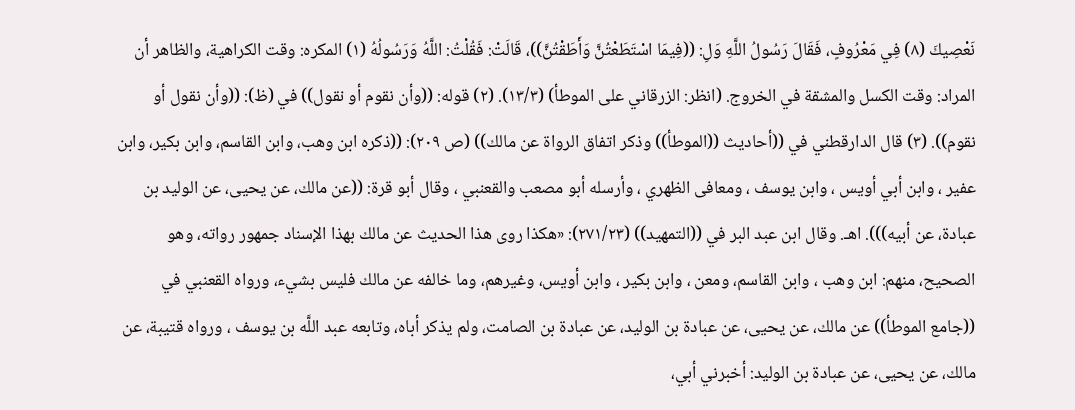نَعْصِيكَ (٨) فِي مَعْرُوفٍ، فَقَالَ رَسُولُ اللَّهِ وَلِ: ((فِيمَا اسْتَطَعْتُنَّ وَأَطَقْتُنَّ))، قَالَتْ: فَقُلْتُ: اللَّهُ وَرَسُولُهُ (١) المكره: وقت الكراهية، والظاهر أن المراد: وقت الكسل والمشقة في الخروج. (انظر: الزرقاني على الموطأ) (١٣/٣). (٢) قوله: ((وأن نقوم أو نقول)) في (ظ): ((وأن نقول أو نقوم)). (٣) قال الدارقطني في ((أحاديث ((الموطأ)) وذكر اتفاق الرواة عن مالك)) (ص ٢٠٩): ((ذكره ابن وهب، وابن القاسم، وابن بكير، وابن عفير ، وابن أبي أويس ، وابن يوسف ، ومعافى الظهري ، وأرسله أبو مصعب والقعنبي ، وقال أبو قرة: ((عن مالك، عن يحيى، عن الوليد بن عبادة، عن أبيه))). اهـ. وقال ابن عبد البر في ((التمهيد)) (٢٧١/٢٣): «هكذا روى هذا الحديث عن مالك بهذا الإسناد جمهور رواته، وهو الصحيح، منهم: ابن وهب ، وابن القاسم، ومعن ، وابن بكير ، وابن أويس، وغيرهم، وما خالفه عن مالك فليس بشيء، ورواه القعنبي في ((جامع الموطأ)) عن مالك، عن يحيى، عن عبادة بن الوليد، عن عبادة بن الصامت، ولم يذكر أباه، وتابعه عبد اللَّه بن يوسف ، ورواه قتيبة، عن مالك، عن يحيى، عن عبادة بن الوليد: أخبرني أبي،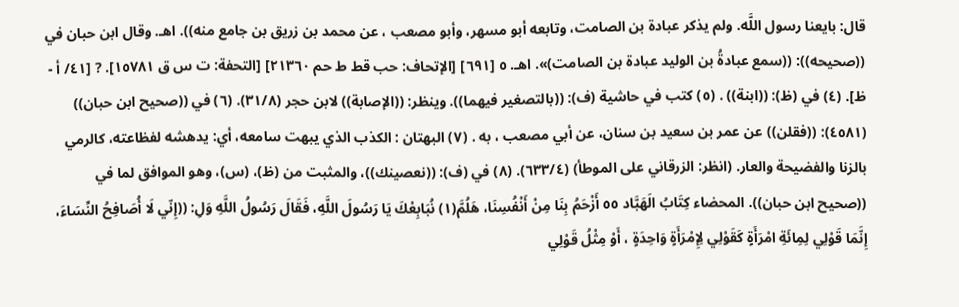قال: بايعنا رسول اللَّه. ولم يذكر عبادة بن الصامت، وتابعه أبو مسهر، وأبو مصعب ، عن محمد بن زريق بن جامع منه)). اهـ. وقال ابن حبان في ((صحيحه)): ((سمع عبادةُ بن الوليد عبادة بن الصامت)». اهـ. ٥ [٦٩١] [الإتحاف: حب قط ط حم ٢١٣٦٠] [التحفة: ت س ق ١٥٧٨١]. ? [٤١/ أ - ظ]. (٤) في (ظ): ((ابنة)) . (٥) كتب في حاشية (ف): ((بالتصغير فيهما)). وينظر: ((الإصابة)) لابن حجر (٣١/٨). (٦) في ((صحيح ابن حبان)) (٤٥٨١): ((فقلن)) عن عمر بن سعيد بن سنان، عن أبي مصعب ، به . (٧) البهتان : الكذب الذي يبهت سامعه، أي: يدهشه لفظاعته، كالرمي بالزنا والفضيحة والعار. (انظر: الزرقاني على الموطأ) (٦٣٣/٤). (٨) في (ف): ((نعصينك))، والمثبت من (ظ)، (س)، وهو الموافق لما في ((صحيح ابن حبان)). المحضاء كِتَابُ الَهَبَّاد ٥٥ أَزْحَمُ بِنَا مِنْ أَنْفُسِنَا، هَلُمَّ(١) نُبَابِعْكَ يَا رَسُولَ اللَّهِ، فَقَالَ رَسُولُ اللَّهِ وَلِ: ((إِنّي لَا أُصَافِحُ النِّسَاءَ، إِنَّمَا قَوْلِي لِمِائَةِ امْرَأَةٍ كَقَوْلِي لِإِمْرَأَةٍ وَاحِدَةٍ ، أَوْ مِثْلُ قَوْلِي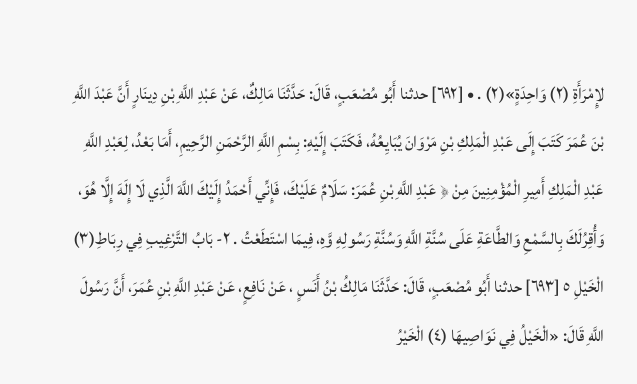لإِمْرَأَةِ (٢) وَاحِدَةٍ»(٢) . • [٦٩٢] حدثنا أَبُو مُصْعَبٍ، قَالَ: حَدَّثَنَا مَالِكٌ، عَنْ عَبْدِ اللَّهِ بْنِ دِينَارٍ أَنَّ عَبْدَ اللَّهِ بْنَ عُمَرَ كَتَبَ إِلَى عَبْدِ الْمَلِكِ بْنِ مَرْوَانَ يُبَايِعُهُ، فَكَتَبَ إِلَيْهِ: بِسْمِ اللَّهِ الرَّحْمَنِ الرَّحِيمِ، أَمَا بَعْدُ، لِعَبْدِ اللَّهِ عَبْدِ الْمَلِكِ أَمِيرِ الْمُؤْمِنِينَ مِنْ ﴿ عَبْدِ اللَّهِ بْنِ عُمَرَ: سَلَامٌ عَلَيْكَ، فَإِنِّي أَحْمَدُ إِلَيْكَ اللَّهَ الَّذِي لَا إِلَهَ إِلَّا هُوَ، وَأُقِرُلَكَ بِالسَّمْعِ وَالطَّاعَةِ عَلَى سُنَّةِ اللَّهِ وَسُنَّةِ رَسُولِهِ وَّهِ، فِيمَا اسْتَطَعْتُ . ٢- بَابُ التَّرْغِيبِ فِي رِبَاطِ(٣) الْخَيْلِ ٥ [٦٩٣] حدثنا أَبُو مُصْعَبٍ، قَالَ: حَدَّثَنَا مَالِكُ بْنُ أَنَسٍ ، عَنْ نَافِعٍ، عَنْ عَبْدِ اللَّهِ بْنِ عُمَرَ، أَنَّ رَسُولَ اللَّهِ قَالَ: «الْخَيْلُ فِي نَوَاصِيهَا (٤) الْخَيْرُ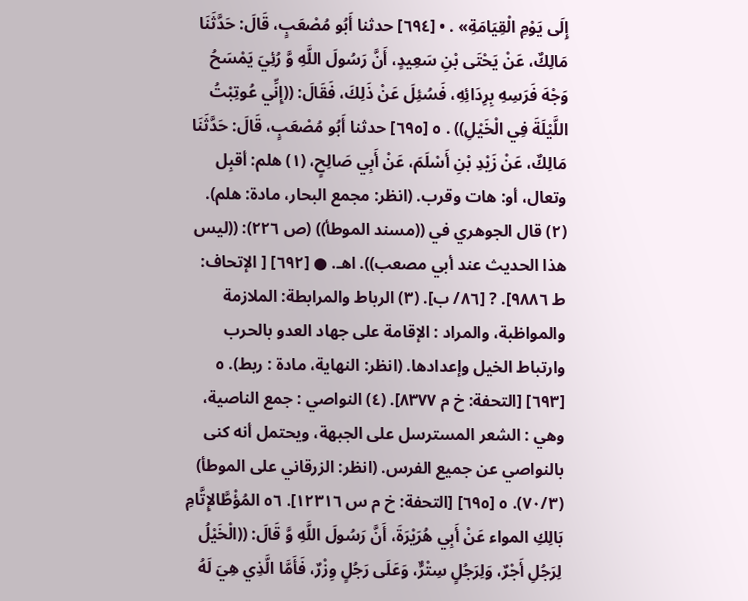إِلَى يَوْمِ الْقِيَامَةِ» . • [٦٩٤] حدثنا أَبُو مُصْعَبٍ، قَالَ: حَدَّثَنَا مَالِكٌ، عَنْ يَحْتَى بْنِ سَعِيدٍ، أَنَّ رَسُولَ اللَّهِ وَّ رُئِيَ يَمْسَحُ وَجْهَ فَرَسِهِ بِرِدَائِهِ، فَسُئِلَ عَنْ ذَلِكَ، فَقَالَ: ((إِنِّي عُوتِبْتُ اللَّيْلَةَ فِي الْخَيْلِ)) . ٥ [٦٩٥] حدثنا أَبُو مُصْعَبٍ، قَالَ: حَدَّثَنَا مَالِكٌ، عَنْ زَيْدِ بْنِ أَسْلَمَ، عَنْ أَبِي صَالِحٍ، (١) هلم: أقبِل وتعال، أو: هات وقرب. (انظر: مجمع البحار، مادة: هلم). (٢) قال الجوهري في ((مسند الموطأ)) (ص ٢٢٦): ((ليس هذا الحديث عند أبي مصعب)). اهـ. ● [٦٩٢] [ الإتحاف: ط ٩٨٨٦]. ? [٨٦/ ب]. (٣) الرباط والمرابطة: الملازمة والمواظبة، والمراد : الإقامة على جهاد العدو بالحرب وارتباط الخيل وإعدادها. (انظر: النهاية، مادة : ربط). ٥ [٦٩٣] [التحفة: خ م ٨٣٧٧]. (٤) النواصي : جمع الناصية، وهي : الشعر المسترسل على الجبهة، ويحتمل أنه كنى بالنواصي عن جميع الفرس. (انظر: الزرقاني على الموطأ) (٧٠/٣). ٥ [٦٩٥] [التحفة: خ م س ١٢٣١٦]. ٥٦ المُؤْطَّالإِتَّامِ بَالِكِ المواء عَنْ أَبِي هُرَيْرَةَ، أَنَّ رَسُولَ اللَّهِ وَّ قَالَ: ((الْخَيْلُ لِرَجُلِ أَجْرٌ، وَلِرَجُلٍ سِتْرٌّ، وَعَلَى رَجُلٍ وِزْرٌ، فَأَمَّا الَّذِي هِيَ لَهُ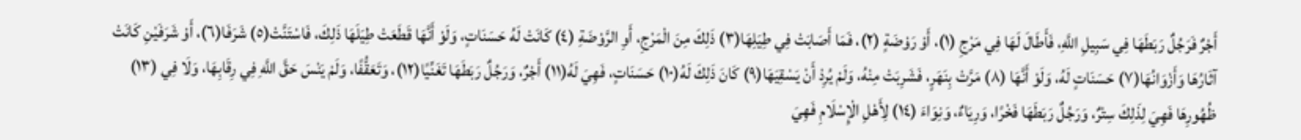أَجْرٌ فَرَجُلٌ رَبَطَهَا فِي سَبِيلِ اللَّهِ، فَأَطَالَ لَهَا فِي مَرْجِ (١)، أَوْ رَوْضَةٍ (٢)، فَمَا أَصَابَتْ فِي طِيَلِهَا(٣) ذَلِكَ مِنَ الْمَرْجِ، أَوِ الرَّوْضَةِ (٤) كَانَتْ لَهُ حَسَنَاتٍ، وَلَوْ أَنَّهَا قَطَعَتْ طِيَلَهَا ذَلِكَ، فَاسْتَنَّتْ(٥) شَرَفَا(٦)، أَوْ شَرَفَيْنِ كَانَتْ آثَارُهَا وَأَزْوَانُهَا(٧) حَسَنَاتٍ لَهُ، وَلَوْ أَنَّهَا (٨) مَرَّتْ بِنَهَرٍ، فَشَرِبَتْ مِنْهُ، وَلَمْ يُرِدْ أَنْ يَسْقِيَهَا(٩) كَانَ ذَلِكَ لَهُ(١٠) حَسَنَاتٍ، فَهِيَ لَهُ(١١) أَجْرٌ، وَرَجُلٌ رَبَطَهَا تَغَنِّيًا(١٢)، وَتَعَقُّفًا، وَلَمْ يَنْسَ حَقَّ اللَّهِ فِي رِقَابِهَا، وَلَا فِي (١٣) ظُهُورِهَا فَهِيَ لِذَلِكَ سِتْرٌ، وَرَجُلٌ رَبَطَهَا فَخْرًا، وَرِيَاءٌ، وَنِوَاءَ (١٤) لِأَهْلِ الْإِسْلَامِ فَهِيَ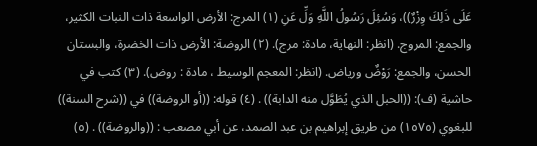عَلَى ذَلِكَ وِزْرٌ))، وَسُئِلَ رَسُولُ اللَّهِ وَلِّ عَنِ (١) المرج: الأرض الواسعة ذات النبات الكثير، والجمع: المروج. (انظر: النهاية، مادة: مرج). (٢) الروضة: الأرض ذات الخضرة، والبستان الحسن، والجمع: رَوْضٌ ورياض. (انظر: المعجم الوسيط ، مادة : روض). (٣) كتب في حاشية (ف): ((الحبل الذي يُطَوَّل منه الدابة)) . (٤) قوله: ((أو الروضة)) في ((شرح السنة)) للبغوي (١٥٧٥) من طريق إبراهيم بن عبد الصمد، عن أبي مصعب : ((والروضة)) . (٥)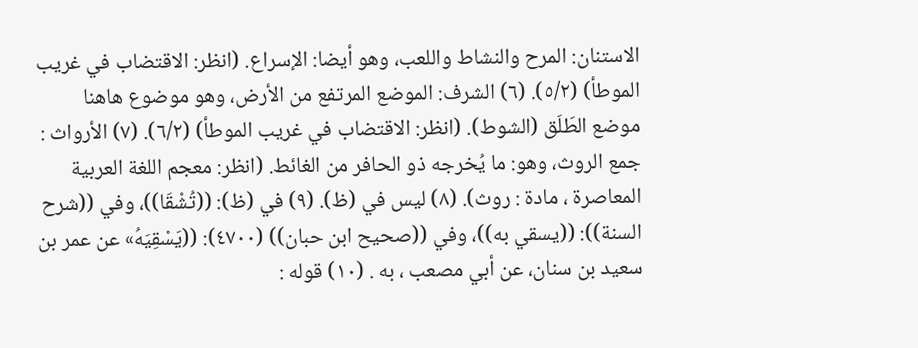الاستنان: المرح والنشاط واللعب، وهو أيضا: الإسراع. (انظر: الاقتضاب في غريب الموطأ) (٥/٢). (٦) الشرف: الموضع المرتفع من الأرض، وهو موضوع هاهنا موضع الطَلَق (الشوط). (انظر: الاقتضاب في غريب الموطأ) (٦/٢). (٧) الأرواث : جمع الروث، وهو: ما يُخرجه ذو الحافر من الغائط. (انظر: معجم اللغة العربية المعاصرة ، مادة : روث). (٨) ليس في (ظ). (٩) في (ظ): ((تُشْقَا))، وفي ((شرح السنة)): ((يسقي به))، وفي ((صحيح ابن حبان)) (٤٧٠٠): ((يَسْقِيَهُ» عن عمر بن سعید بن سنان، عن أبي مصعب ، به . (١٠) قوله :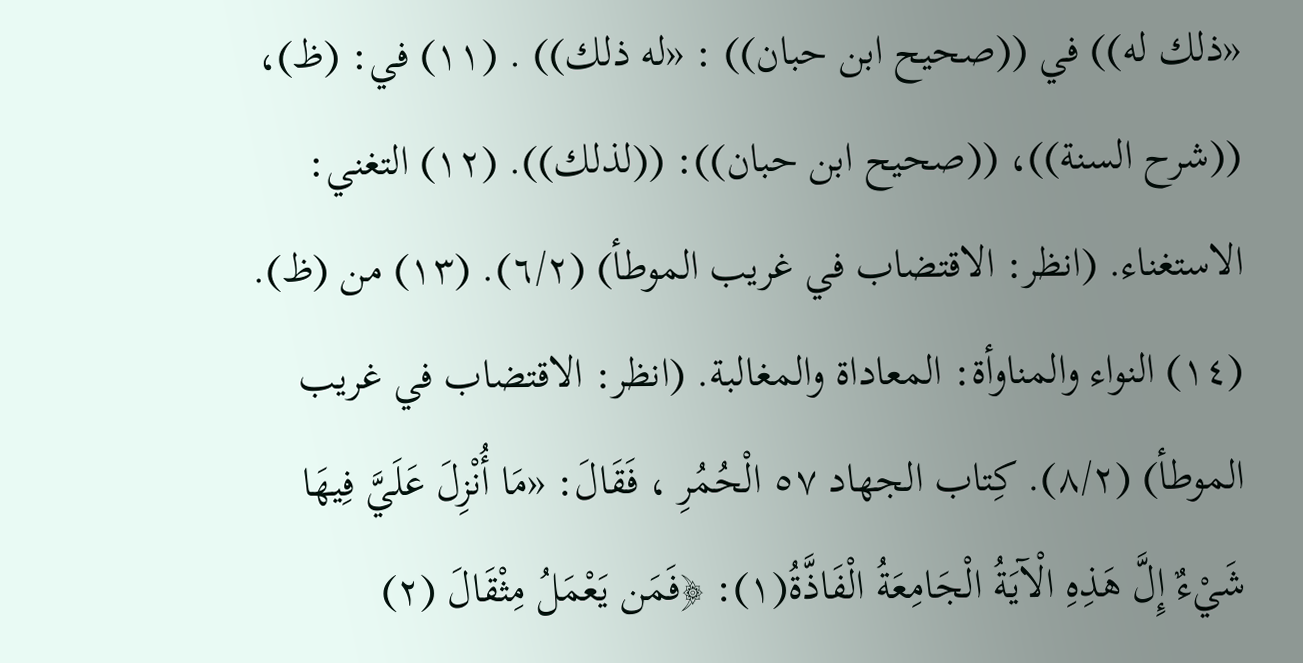«ذلك له)) في ((صحيح ابن حبان)) : «له ذلك)) . (١١) في: (ظ)، ((شرح السنة))، ((صحيح ابن حبان)): ((لذلك)). (١٢) التغني: الاستغناء. (انظر: الاقتضاب في غريب الموطأ) (٦/٢). (١٣) من (ظ). (١٤) النواء والمناوأة: المعاداة والمغالبة. (انظر: الاقتضاب في غريب الموطأ) (٨/٢). كِتاب الجهاد ٥٧ الْحُمُرِ ، فَقَالَ: «مَا أُنْزِلَ عَلَيَّ فِيهَا شَيْءٌ إِلَّ هَذِهِ الْآيَةُ الْجَامِعَةُ الْفَاذَّةُ(١): ﴿فَمَن يَعْمَلُ مِثْقَالَ (٢)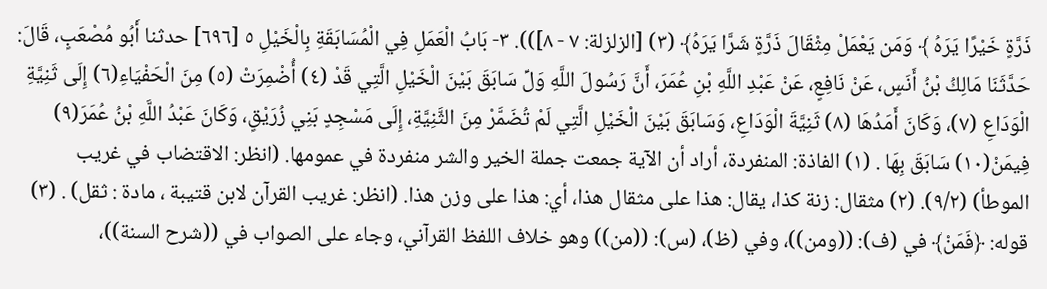ذَرَّةٍ خَيْرًا يَرَهُ ﴾ وَمَن يَعْمَلْ مِثْقَالَ ذَرَّةٍ شَرَّا يَرَهُ﴾ (٣) [الزلزلة: ٧ - ٨])). ٣- بَابُ الْعَمَلِ فِي الْمُسَابَقَةِ بِالْخَيْلِ ٥ [٦٩٦] حدثنا أَبُو مُصْعَبٍ، قَالَ: حَدَّثَنَا مَالِكُ بْنُ أَنَسٍ، عَنْ نَافِعٍ، عَنْ عَبْدِ اللَّهِ بْنِ عُمَرَ، أَنَّ رَسُولَ اللَّهِ وَلِّ سَابَقَ بَيْنَ الْخَيْلِ الَّتِي قَدْ (٤) أُضْمِرَتْ (٥) مِنَ الْحَفْيَاءِ(٦) إِلَى ثَنِيَّةِ الْوَدَاعِ (٧)، وَكَانَ أَمَدُهَا (٨) ثَنِيَّةَ الْوَدَاعِ، وَسَابَقَ بَيْنَ الْخَيْلِ الَّتِي لَمْ تُضَمَّرْ مِنَ الثَّنِيَّةِ، إِلَى مَسْجِدٍ بَنِي زُرَيْقٍ، وَكَانَ عَبْدُ اللَّهِ بْنُ عُمَرَ(٩) فِيمَنْ(١٠) سَابَقَ بِهَا . (١) الفاذة: المنفردة، أراد أن الآية جمعت جملة الخير والشر منفردة في عمومها. (انظر: الاقتضاب في غريب الموطأ) (٩/٢). (٢) مثقال: زنة كذا، يقال: هذا على مثقال هذا، أي: هذا على وزن هذا. (انظر: غريب القرآن لابن قتيبة ، مادة : ثقل) . (٣) قوله: ﴿فَمَنْ﴾ في (ف): ((ومن))، وفي (ظ)، (س): ((من)) وهو خلاف اللفظ القرآني، وجاء على الصواب في ((شرح السنة))،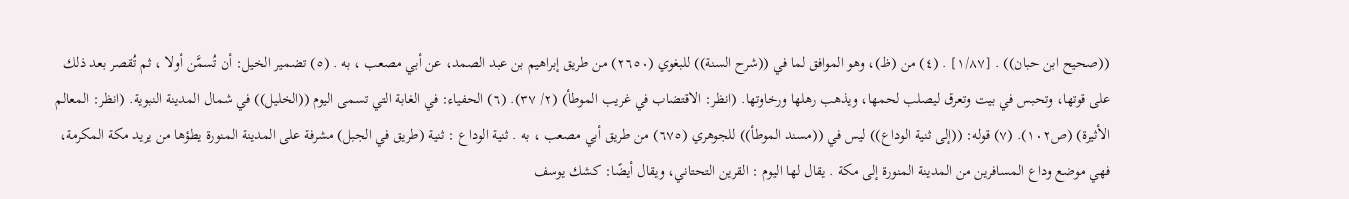((صحيح ابن حبان)) . [١/٨٧] . (٤) من (ظ)، وهو الموافق لما في ((شرح السنة)) للبغوي (٢٦٥٠) من طريق إبراهيم بن عبد الصمد، عن أبي مصعب ، به . (٥) تضمير الخيل: أن تُسمَّن أولا ، ثم تُقصر بعد ذلك على قوتها، وتحبس في بيت وتعرق ليصلب لحمها، ويذهب رهلها ورخاوتها. (انظر: الاقتضاب في غريب الموطأ) (٢/ ٣٧). (٦) الحفياء: في الغابة التي تسمى اليوم ((الخليل)) في شمال المدينة النبوية. (انظر: المعالم الأثيرة) (ص١٠٢). (٧) قوله: ((إلى ثنية الوداع)) ليس في ((مسند الموطأ)) للجوهري (٦٧٥) من طريق أبي مصعب ، به . ثنية الوداع : ثنية (طريق في الجبل) مشرفة على المدينة المنورة يطؤها من يريد مكة المكرمة، فهي موضع وداع المسافرين من المدينة المنورة إلى مكة . يقال لها اليوم : القرين التحتاني، ويقال أيضًا: کشك یوسف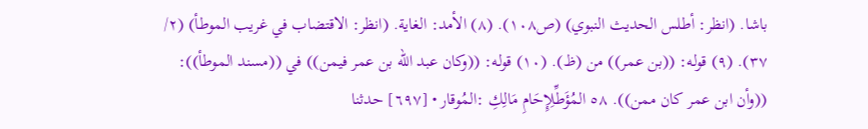باشا. (انظر: أطلس الحديث النبوي) (ص١٠٨). (٨) الأمد: الغاية. (انظر: الاقتضاب في غريب الموطأ) (٢/ ٣٧). (٩) قوله: ((بن عمر)) من (ظ). (١٠) قوله: ((وكان عبد الله بن عمر فيمن)) في ((مسند الموطأ)): ((وأن ابن عمر كان ممن)). ٥٨ المُؤَطِّلِإِحَامِ مَالِكِ :المُوقار • [٦٩٧] حدثنا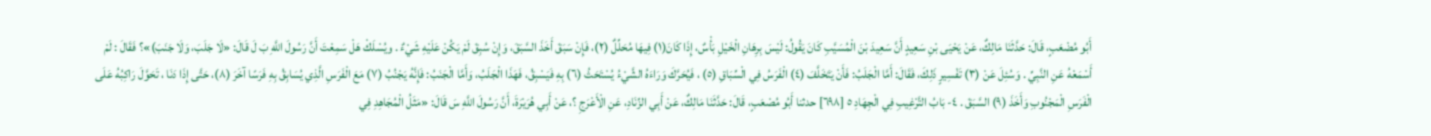أَبُو مُضْعَبٍ، قَالَ: حَدَّثَنَا مَالِكٌ، عَنْ يَحْيَى بْنِ سَعِيدٍ أَنَّ سَعِيدَ بْنَ الْمُسَيَّبِ كَانَ يَقُولُ: لَيْسَ بِرِهَانِ الْخَيْلِ بَأْسٌ، إِذَا كَانَ(١) فِيهَا مُحَلِّلٌ (٢)، فَإِنْ سَبَقَ أَخَذَ السَّبَقَ، وَإِنْ سُبِقَ لَمْ يَكُنْ عَلَيْهِ شَيْءٌ . ويُسْلَكْ هَلْ سَمِعْتَ أَنَّ رَسُولَ اللَّهِ بَ لَ قَالَ: «لَا جَلَبَ، وَلَا جَنَبَ)»؟ فَقَالَ : لَمْ أَسْمَعْهُ عَنِ النَّبِيِّ . وَسُئِلَ عَنْ (٣) تَفْسِيرٍ ذَلِكَ، فَقَالَ: أَمَّا الْجَلَبُ: فَأَنْ يَتَخَلَّفَ (٤) الْفَرَسُ فِي الْسِّبَاقِ (٥) ، فَيُحَرَّكَ وَرَاءَهُ الشَّيْءُ يُسْتَحَثُ (٦) بِهِ فَيَسْبِقُ، فَهَذَا الْجَلَبُ، وَأَمَّا الْجَنَبُ: فَإِنَّهُ يَجْنُبُ (٧) مَعَ الْفَرَسِ الَّذِي يُسَابِقُ بِهِ فَرَسًا آخَرَ (٨)، حَتَّى إِذَا دَنَا ، تَحَوَّلَ رَاكِبُهُ عَلَى الْفَرَسِ الْمَجْنُوبِ وَأَخَذَ (٩) السَّبَقَ . ٤- بَابُ التَّرْغِيبِ فِي الْجِهَادِ ٥ [٦٩٨] حدثنا أَبُو مُصْعَبٍ، قَالَ: حَدَّثَنَا مَالِكٌ، عَنْ أَبِي الزِّنَادِ، عَنِ الْأَعْرَجِ ؟، عَنْ أَبِي هُرَيْرَةَ، أَنَّ رَسُولَ اللَّهِ سَ قَالَ: «مَثَلُ الْمُجَاهِدِ فِي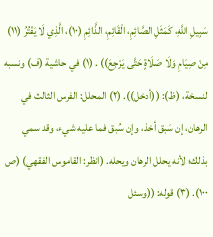سَبِيلِ اللَّهِ، كَمَثَلِ الصَّائِمِ، الْقَائِمِ، الذَّائِمِ (١٠)، الَّذِي لَا يَفْتُرُ (١١) مِنْ صِيَامِ وَلَا صَلَاةٍ حَتَّى يَرْجِعَ)) . (١) في حاشية (ف) ونسبه لنسخة، (ظ): ((أدخل)). (٢) المحلل: الفرس الثالث في الرهان، إن سَبق أخذ، وإن سُبق فما عليه شيء، وقد سمي بذلك؛ لأنه يحلل الرهان ويحله. (انظر: القاموس الفقهي) (ص ١٠٠). (٣) قوله: ((وسئل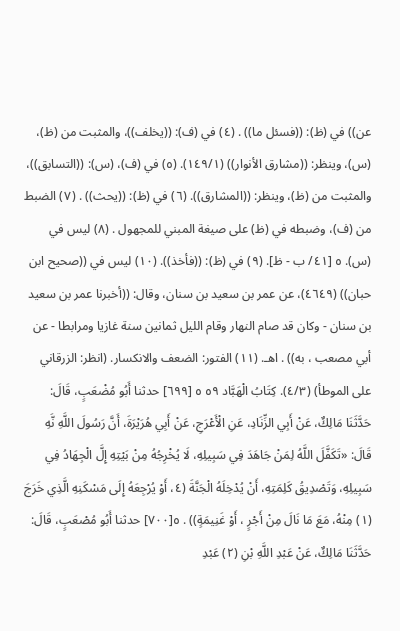عن)) في (ظ): ((فسئل ما)) . (٤) في (ف): ((يخلف))، والمثبت من (ظ)، (س)، وينظر: ((مشارق الأنوار)) (١٤٩/١). (٥) في (ف)، (س): ((التسابق))، والمثبت من (ظ)، وينظر: ((المشارق)). (٦) في (ظ): ((يحث)) . (٧) الضبط من (ف)، وضبطه في (ظ) على صيغة المبني للمجهول . (٨) لیس في (س). ٥ [٤١/ ب - ظ]. (٩) في (ظ): ((فأخذ)). (١٠) ليس في ((صحيح ابن حبان)) (٤٦٤٩)، عن عمر بن سعيد بن سنان، وقال: ((أخبرنا عمر بن سعيد بن سنان - وكان قد صام النهار وقام الليل ثمانين سنة غازيا ومرابطا - عن أبي مصعب ، به)) . اهـ. (١١) الفتور: الضعف والانكسار. (انظر: الزرقاني على الموطأ) (٤/٣). كِتَابُ الْهَبَّاد ٥٩ ٥ [٦٩٩] حدثنا أَبُو مُضْعَبٍ، قَالَ: حَدَّثَنَا مَالِكٌ، عَنْ أَبِي الزِّنَادِ، عَنِ الْأَعْرَجِ، عَنْ أَبِي هُرَيْرَةَ، أَنَّ رَسُولَ اللَّهِ نَّهِ قَالَ: «تَكَفَّلَ اللَّهُ لِمَنْ جَاهَدَ فِي سَبِيلِهِ، لَا يُخْرِجُهُ مِنْ بَيْتِهِ إِلَّ الْجِهَادُ فِي سَبِيلِهِ، وَتَصْدِيقُ كَلِمَتِهِ، أَنْ يُدْخِلَهُ الْجَنَّةَ (٤، أَوْ يُرْجِعَهُ إِلَى مَسْكَنِهِ الَّذِي خَرَجَ (١) مِنْهُ، مَعَ مَا نَالَ مِنْ أَجْرٍ ، أَوْ غَنِيمَةٍ)) . ٥[٧٠٠] حدثنا أَبُو مُصْعَبٍ، قَالَ: حَدَّثَنَا مَالِكٌ، عَنْ عَبْدِ اللَّهِ بْنِ (٢) عَبْدِ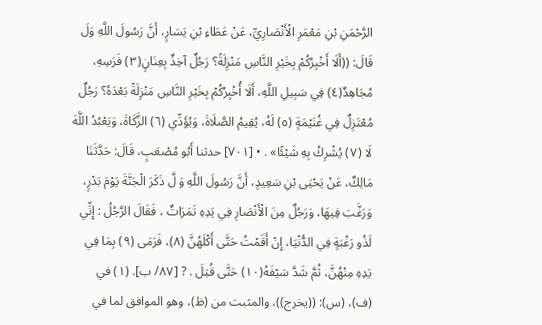الرَّحْمَنِ بْنِ مَعْمَرِ الْأَنْصَارِيِّ، عَنْ عَطَاءِ بْنِ يَسَارٍ، أَنَّ رَسُولَ اللَّهِ وَلَ قَالَ: ((أَلَا أَخْبِرُكُمْ بِخَيْرِ النَّاسِ مَنْزِلَةً؟ رَجُلٌ آخِذٌ بِعِنَانٍ(٣) فَرَسِهِ، مُجَاهِدٌ(٤) فِي سَبِيلِ اللَّهِ، أَلَا أُخْبِرُكُمْ بِخَيْرِ النَّاسِ مَنْزِلَةً بَعْدَهُ؟ رَجُلٌ مُعْتَزِلٌ فِي غُنَيْمَةٍ (٥) لَهُ، يُقِيمُ الصَّلَاةَ، وَيُؤَدِّي (٦) الزَّكَاةَ، وَيَعْبُدُ اللَّهَ لَا (٧) يُشْرِكُ بِهِ شَيْئًا» . • [٧٠١] حدثنا أَبُو مُصْعَبٍ، قَالَ: حَدَّثَنَا مَالِكٌ، عَنْ يَحْيَى بْنِ سَعِيدٍ، أَنَّ رَسُولَ اللَّهِ وَ لَّ ذَكَرَ الْجَنَّةَ يَوْمَ بَدْرٍ، وَرَغَّبَ فِيهَا، وَرَجُلٌ مِنَ الْأَنْصَارِ فِي يَدِهِ تَمَرَاتٌ ، فَقَالَ الرَّجُلُ : إِنِّي لَذُو رَغْبَةٍ فِي الدُّنْيَا، إِنْ أَقَمْتُ حَتَّى أَكْلَهُنَّ (٨)، فَرَمَى (٩) بِمَا فِي يَدِهِ مِنْهُنَّ، ثُمَّ شَدَّ سَيْفَهُ(١٠) حَتَّى قُتِلَ . ? [٨٧/ ب]. (١) في (ف)، (س): ((يخرج))، والمثبت من (ظ)، وهو الموافق لما في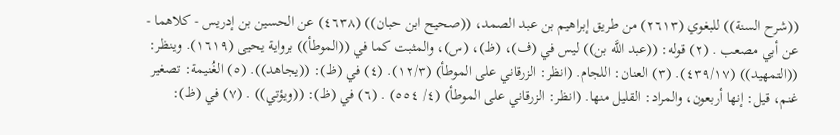((شرح السنة)) للبغوي (٢٦١٣) من طريق إبراهيم بن عبد الصمد، ((صحيح ابن حبان)) (٤٦٣٨) عن الحسين بن إدريس - كلاهما - عن أبي مصعب . (٢) قوله: ((عبد اللَّه بن)) ليس في (ف)، (ظ)، (س)، والمثبت كما في ((الموطأ)) برواية يحيى (١٦١٩). وينظر: ((التمهيد)) (٤٣٩/١٧). (٣) العنان: اللجام. (انظر: الزرقاني على الموطأ) (١٢/٣). (٤) في (ظ): ((يجاهد)). (٥) الغُنيمة: تصغير غنم، قيل: إنها أربعون، والمراد: القليل منها. (انظر: الزرقاني على الموطأ) (٤/ ٥٥٤) . (٦) في (ظ): ((ويؤتي)) . (٧) في (ظ):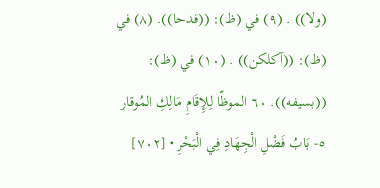(ولا)) . (٩) في (ظ): ((فدحا)). (٨) في (ظ): ((آکلکن)) . (١٠) في (ظ): ((بسيفه)). ٦٠ الموظّا لِلإِقَامِ مَالِكِ المُوقار ٥- بَابُ فَضْلِ الْجِهَادِ فِي الْبَحْرِ • [٧٠٢]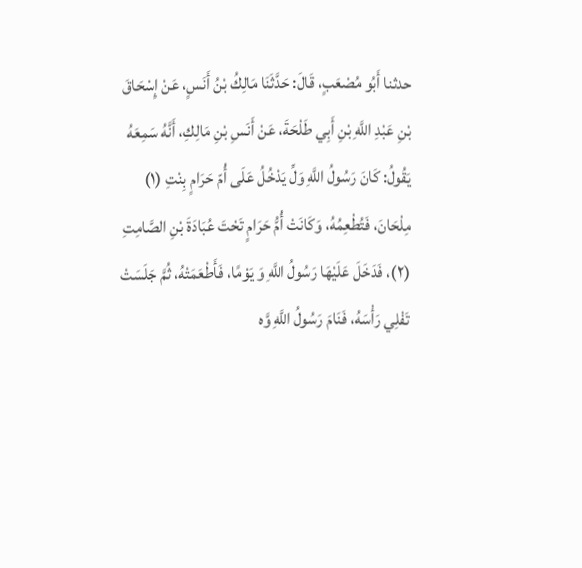حدثنا أَبُو مُصْعَبٍ، قَالَ: حَدَّثَنَا مَالِكُ بْنُ أَنَسٍ، عَنْ إِسْحَاقَ بْنِ عَبْدِ اللَّهِ بْنِ أَبِي طَلْحَةَ، عَنْ أَنَسِ بْنِ مَالِكِ، أَنَّهُ سَمِعَهُ يَقُولُ: كَانَ رَسُولُ اللَّهِ وَلِّ يَدْخُلُ عَلَى أُمّ حَرَامٍ بِنْتِ (١) مِلْحَانَ، فَتُطْعِمُهُ، وَكَانَتْ أُمُّ حَرَامٍ تَحْتَ عُبَادَةَ بْنِ الصَّامِتِ (٢)، فَدَخَلَ عَلَيْهَا رَسُولُ اللَّهِ وَ يَوْمًا، فَأَطْعَمَتْهُ، ثُمَّ جَلَسَتْ تَفْلِي رَأْسَهُ، فَنَامَ رَسُولُ اللَّهِ وَّه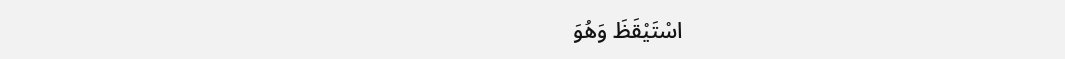اسْتَيْقَظَ وَهُوَ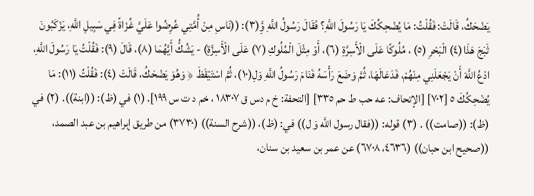يَضْحَكُ، قَالَتْ: فَقُلْتُ: مَا يُضْحِكُكَ يَا رَسُولَ اللَّهِ؟ فَقَالَ رَسُولُ اللَّهِ وَِّ(٣): ((نَاسِ مِنْ أُمَّتِي عُرِضُوا عَلَيَّ غُزَاةً فِي سَبِيلِ اللَّهِ، يَزْكَبُونَ ثَبَجَ هَذَا(٤) الْبَحْرِ (٥) ، مُلُوكًا عَلَى الْأَسِرَّةِ (٦)، أَوْ مِثْلَ الْمُلُوكِ (٧) عَلَى الْأَسِزَّةِ) - يَشُكُّ أَيَّهُمَا (٨)، قَالَ (٩): فَقُلْتُ يَا رَسُولَ اللَّهِ، ادْعُ اللَّهَ أَنْ يَجْعَلَنِي مِنْهُمْ، فَدَعَالَهَا، ثُمَّ وَضَعَ رَأْسَهُ فَنَامَ رَسُولُ اللَّهِ وَلِ(١٠)، ثُمَّ اسْتَيْقَظَ ﴿ وَهُوَ يَضْحَكُ، قَالَتْ (٤): فَقُلْتُ (١١): مَا يُضْحِكُكَ ٥ [٧٠٢] [الإتحاف: عه حب ط حم ٣٣٥] [التحفة: خ م دس ق ١٨٣٠٧ ، خم د ت س ١٩٩]. (١) في (ظ): ((ابنة)). (٢) في (ظ): ((صامت)) . (٣) قوله: ((فقال رسول اللَّه وَ ل)) في: (ظ)، ((شرح السنة)) (٣٧٣٠) من طريق إبراهيم بن عبد الصمد، ((صحيح ابن حبان)) (٤٦٣٦، ٦٧٠٨) عن عمر بن سعيد بن سنان،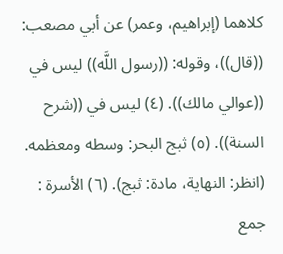كلاهما (إبراهيم، وعمر) عن أبي مصعب: ((قال))، وقوله: ((رسول اللَّه)) ليس في ((عوالي مالك)). (٤) ليس في ((شرح السنة)). (٥) ثبج البحر: وسطه ومعظمه. (انظر: النهاية، مادة: ثبج). (٦) الأسرة : جمع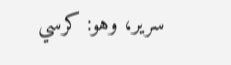سرير، وهو: كرسي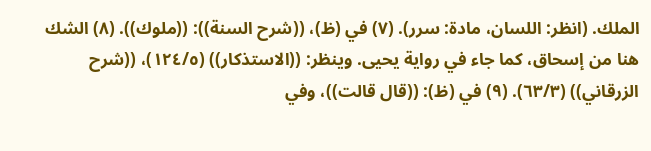الملك. (انظر: اللسان، مادة: سرر). (٧) في (ظ)، ((شرح السنة)): ((ملوك)). (٨) الشك هنا من إسحاق، كما جاء في رواية يحيى. وينظر: ((الاستذكار)) (١٢٤/٥)، ((شرح الزرقاني)) (٦٣/٣). (٩) في (ظ): ((قال قالت))، وفي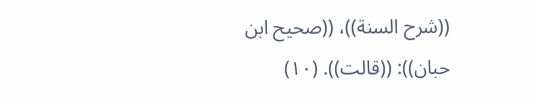((شرح السنة))، ((صحيح ابن حبان)): ((قالت)). (١٠)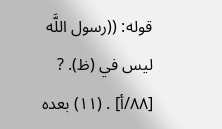قوله: ((رسول اللَّه ليس في (ظ). ? [٨٨/أ] . (١١) بعده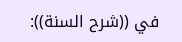في ((شرح السنة)):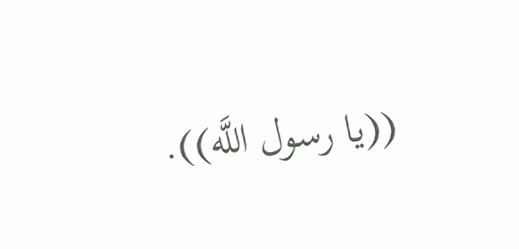((يا رسول اللَّه)).